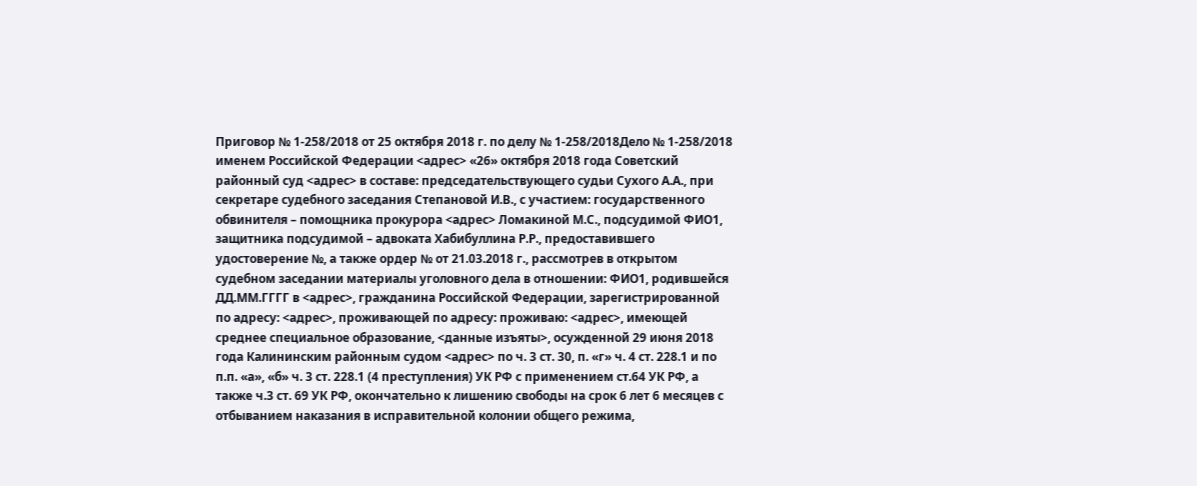Приговор № 1-258/2018 от 25 октября 2018 г. по делу № 1-258/2018Дело № 1-258/2018 именем Российской Федерации <адрес> «26» октября 2018 года Советский районный суд <адрес> в составе: председательствующего судьи Сухого А.А., при секретаре судебного заседания Степановой И.В., с участием: государственного обвинителя – помощника прокурора <адрес> Ломакиной М.С., подсудимой ФИО1, защитника подсудимой – адвоката Хабибуллина Р.Р., предоставившего удостоверение №, а также ордер № от 21.03.2018 г., рассмотрев в открытом судебном заседании материалы уголовного дела в отношении: ФИО1, родившейся ДД.ММ.ГГГГ в <адрес>, гражданина Российской Федерации, зарегистрированной по адресу: <адрес>, проживающей по адресу: проживаю: <адрес>, имеющей среднее специальное образование, <данные изъяты>, осужденной 29 июня 2018 года Калининским районным судом <адрес> по ч. 3 ст. 30, п. «г» ч. 4 ст. 228.1 и по п.п. «а», «б» ч. 3 ст. 228.1 (4 преступления) УК РФ с применением ст.64 УК РФ, а также ч.3 ст. 69 УК РФ, окончательно к лишению свободы на срок 6 лет 6 месяцев с отбыванием наказания в исправительной колонии общего режима,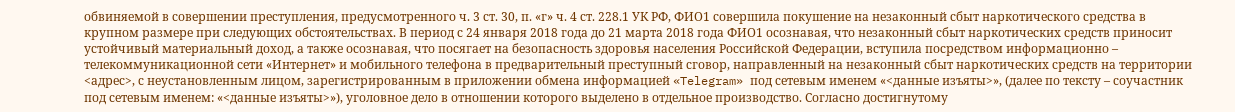обвиняемой в совершении преступления, предусмотренного ч. 3 ст. 30, п. «г» ч. 4 ст. 228.1 УК РФ, ФИО1 совершила покушение на незаконный сбыт наркотического средства в крупном размере при следующих обстоятельствах. В период с 24 января 2018 года до 21 марта 2018 года ФИО1 осознавая, что незаконный сбыт наркотических средств приносит устойчивый материальный доход, а также осознавая, что посягает на безопасность здоровья населения Российской Федерации, вступила посредством информационно – телекоммуникационной сети «Интернет» и мобильного телефона в предварительный преступный сговор, направленный на незаконный сбыт наркотических средств на территории <адрес>, с неустановленным лицом, зарегистрированным в приложении обмена информацией «Telegram» под сетевым именем «<данные изъяты>», (далее по тексту – соучастник под сетевым именем: «<данные изъяты>»), уголовное дело в отношении которого выделено в отдельное производство. Согласно достигнутому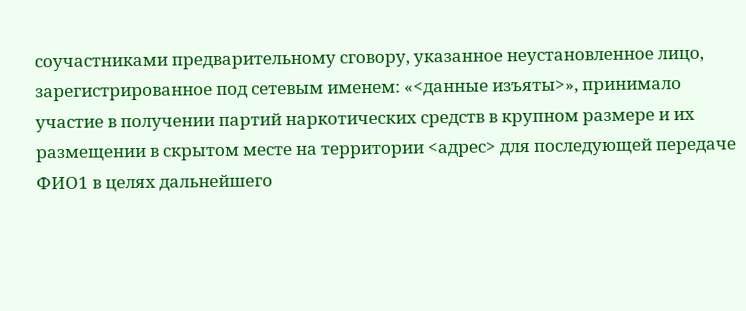соучастниками предварительному сговору, указанное неустановленное лицо, зарегистрированное под сетевым именем: «<данные изъяты>», принимало участие в получении партий наркотических средств в крупном размере и их размещении в скрытом месте на территории <адрес> для последующей передаче ФИО1 в целях дальнейшего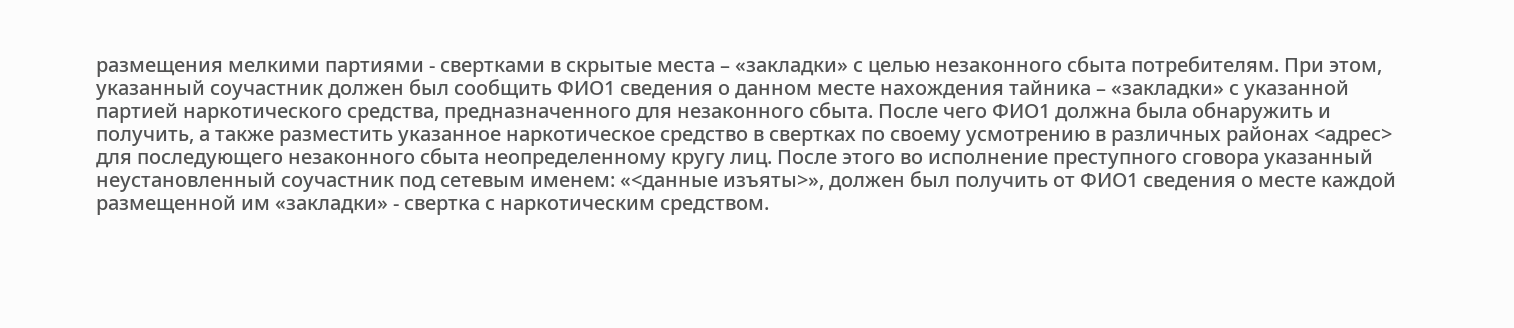размещения мелкими партиями - свертками в скрытые места – «закладки» с целью незаконного сбыта потребителям. При этом, указанный соучастник должен был сообщить ФИО1 сведения о данном месте нахождения тайника – «закладки» с указанной партией наркотического средства, предназначенного для незаконного сбыта. После чего ФИО1 должна была обнаружить и получить, а также разместить указанное наркотическое средство в свертках по своему усмотрению в различных районах <адрес> для последующего незаконного сбыта неопределенному кругу лиц. После этого во исполнение преступного сговора указанный неустановленный соучастник под сетевым именем: «<данные изъяты>», должен был получить от ФИО1 сведения о месте каждой размещенной им «закладки» - свертка с наркотическим средством.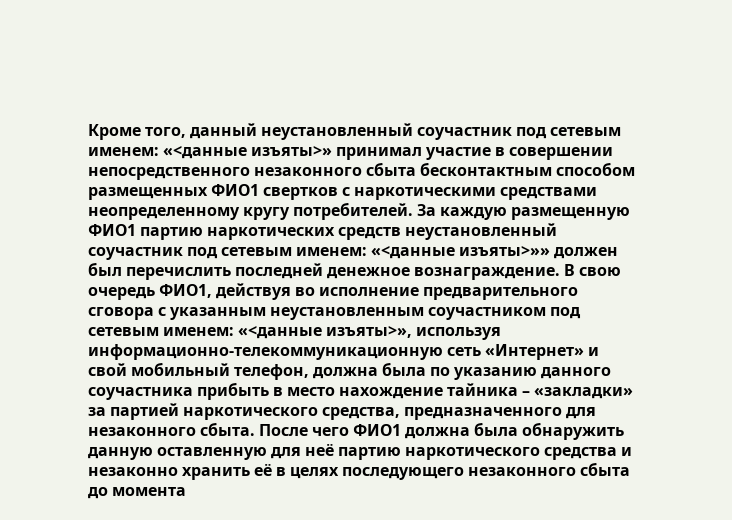Кроме того, данный неустановленный соучастник под сетевым именем: «<данные изъяты>» принимал участие в совершении непосредственного незаконного сбыта бесконтактным способом размещенных ФИО1 свертков с наркотическими средствами неопределенному кругу потребителей. За каждую размещенную ФИО1 партию наркотических средств неустановленный соучастник под сетевым именем: «<данные изъяты>»» должен был перечислить последней денежное вознаграждение. В свою очередь ФИО1, действуя во исполнение предварительного сговора с указанным неустановленным соучастником под сетевым именем: «<данные изъяты>», используя информационно-телекоммуникационную сеть «Интернет» и свой мобильный телефон, должна была по указанию данного соучастника прибыть в место нахождение тайника – «закладки» за партией наркотического средства, предназначенного для незаконного сбыта. После чего ФИО1 должна была обнаружить данную оставленную для неё партию наркотического средства и незаконно хранить её в целях последующего незаконного сбыта до момента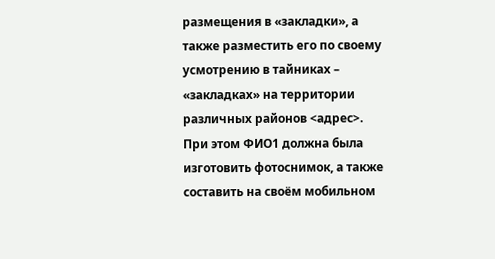размещения в «закладки», а также разместить его по своему усмотрению в тайниках – «закладках» на территории различных районов <адрес>. При этом ФИО1 должна была изготовить фотоснимок, а также составить на своём мобильном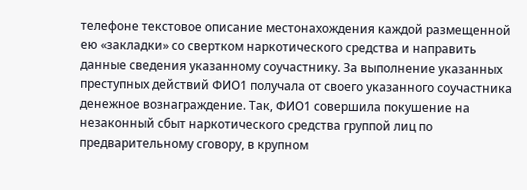телефоне текстовое описание местонахождения каждой размещенной ею «закладки» со свертком наркотического средства и направить данные сведения указанному соучастнику. За выполнение указанных преступных действий ФИО1 получала от своего указанного соучастника денежное вознаграждение. Так, ФИО1 совершила покушение на незаконный сбыт наркотического средства группой лиц по предварительному сговору, в крупном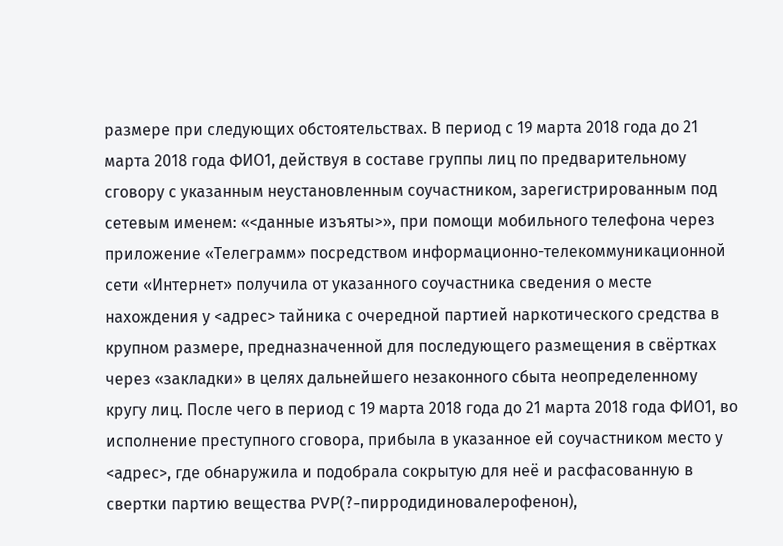размере при следующих обстоятельствах. В период с 19 марта 2018 года до 21 марта 2018 года ФИО1, действуя в составе группы лиц по предварительному сговору с указанным неустановленным соучастником, зарегистрированным под сетевым именем: «<данные изъяты>», при помощи мобильного телефона через приложение «Телеграмм» посредством информационно-телекоммуникационной сети «Интернет» получила от указанного соучастника сведения о месте нахождения у <адрес> тайника с очередной партией наркотического средства в крупном размере, предназначенной для последующего размещения в свёртках через «закладки» в целях дальнейшего незаконного сбыта неопределенному кругу лиц. После чего в период с 19 марта 2018 года до 21 марта 2018 года ФИО1, во исполнение преступного сговора, прибыла в указанное ей соучастником место у <адрес>, где обнаружила и подобрала сокрытую для неё и расфасованную в свертки партию вещества PVP(?-пирродидиновалерофенон),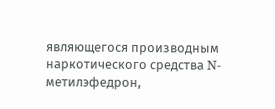являющегося производным наркотического средства N-метилэфедрон,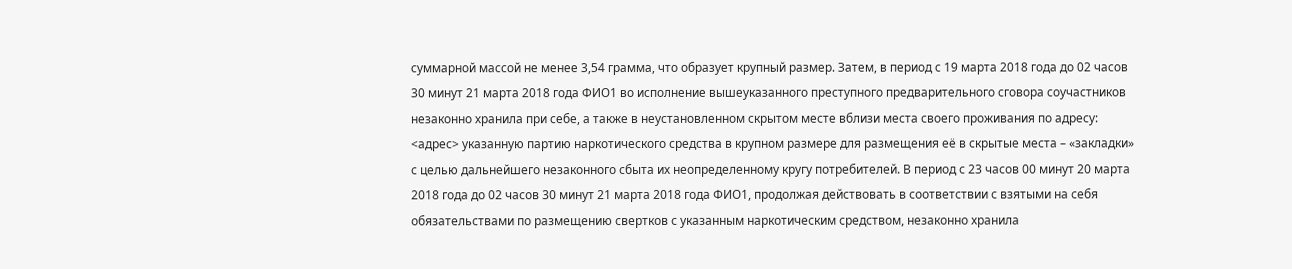суммарной массой не менее 3,54 грамма, что образует крупный размер. Затем, в период с 19 марта 2018 года до 02 часов 30 минут 21 марта 2018 года ФИО1 во исполнение вышеуказанного преступного предварительного сговора соучастников незаконно хранила при себе, а также в неустановленном скрытом месте вблизи места своего проживания по адресу: <адрес> указанную партию наркотического средства в крупном размере для размещения её в скрытые места – «закладки» с целью дальнейшего незаконного сбыта их неопределенному кругу потребителей. В период с 23 часов 00 минут 20 марта 2018 года до 02 часов 30 минут 21 марта 2018 года ФИО1, продолжая действовать в соответствии с взятыми на себя обязательствами по размещению свертков с указанным наркотическим средством, незаконно хранила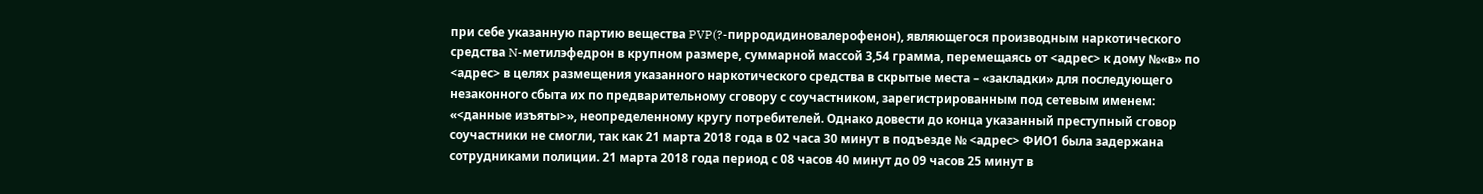при себе указанную партию вещества PVP(?-пирродидиновалерофенон), являющегося производным наркотического средства N-метилэфедрон в крупном размере, суммарной массой 3,54 грамма, перемещаясь от <адрес> к дому №«в» по <адрес> в целях размещения указанного наркотического средства в скрытые места – «закладки» для последующего незаконного сбыта их по предварительному сговору с соучастником, зарегистрированным под сетевым именем: «<данные изъяты>», неопределенному кругу потребителей. Однако довести до конца указанный преступный сговор соучастники не смогли, так как 21 марта 2018 года в 02 часа 30 минут в подъезде № <адрес> ФИО1 была задержана сотрудниками полиции. 21 марта 2018 года период с 08 часов 40 минут до 09 часов 25 минут в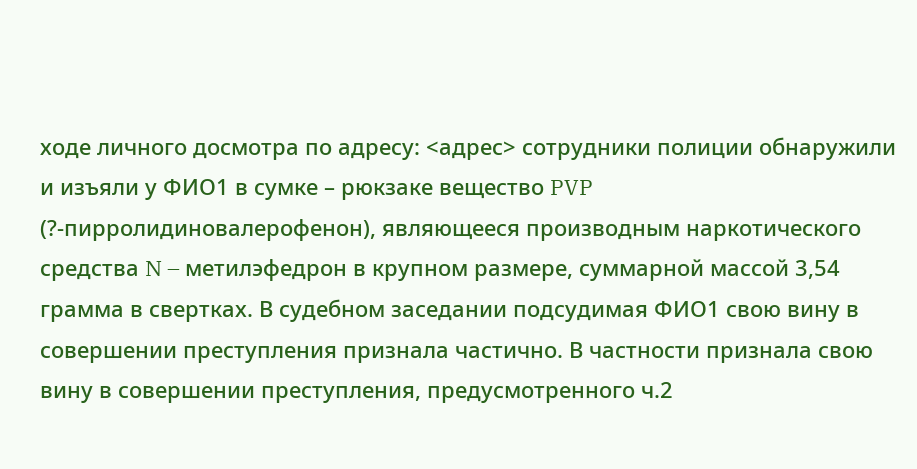ходе личного досмотра по адресу: <адрес> сотрудники полиции обнаружили и изъяли у ФИО1 в сумке – рюкзаке вещество PVP (?-пирролидиновалерофенон), являющееся производным наркотического средства N – метилэфедрон в крупном размере, суммарной массой 3,54 грамма в свертках. В судебном заседании подсудимая ФИО1 свою вину в совершении преступления признала частично. В частности признала свою вину в совершении преступления, предусмотренного ч.2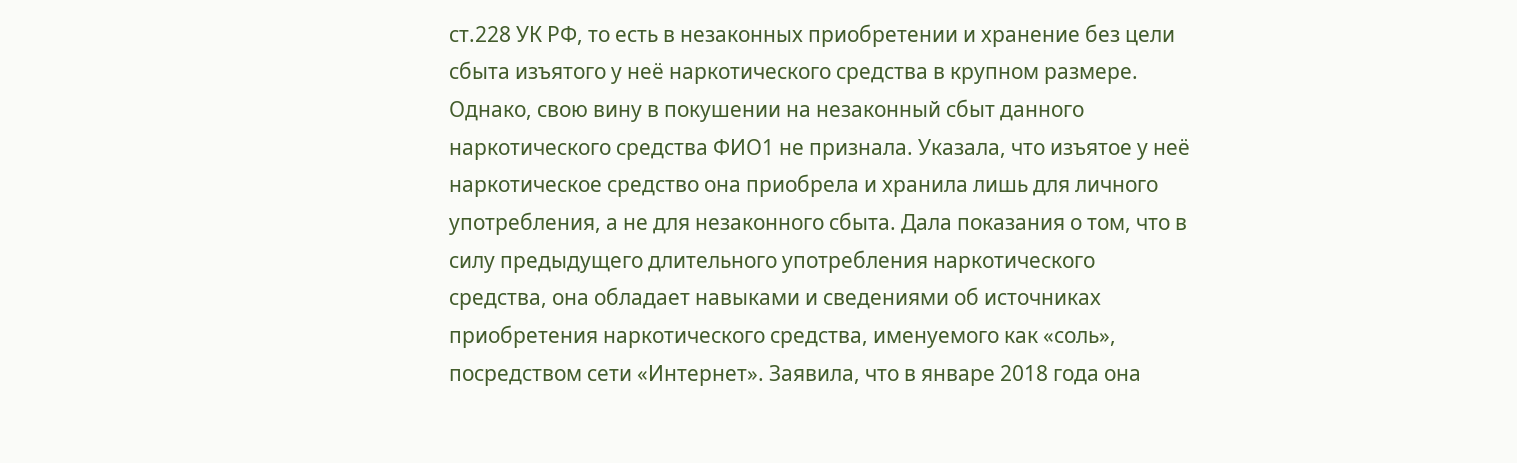ст.228 УК РФ, то есть в незаконных приобретении и хранение без цели сбыта изъятого у неё наркотического средства в крупном размере. Однако, свою вину в покушении на незаконный сбыт данного наркотического средства ФИО1 не признала. Указала, что изъятое у неё наркотическое средство она приобрела и хранила лишь для личного употребления, а не для незаконного сбыта. Дала показания о том, что в силу предыдущего длительного употребления наркотического средства, она обладает навыками и сведениями об источниках приобретения наркотического средства, именуемого как «соль», посредством сети «Интернет». Заявила, что в январе 2018 года она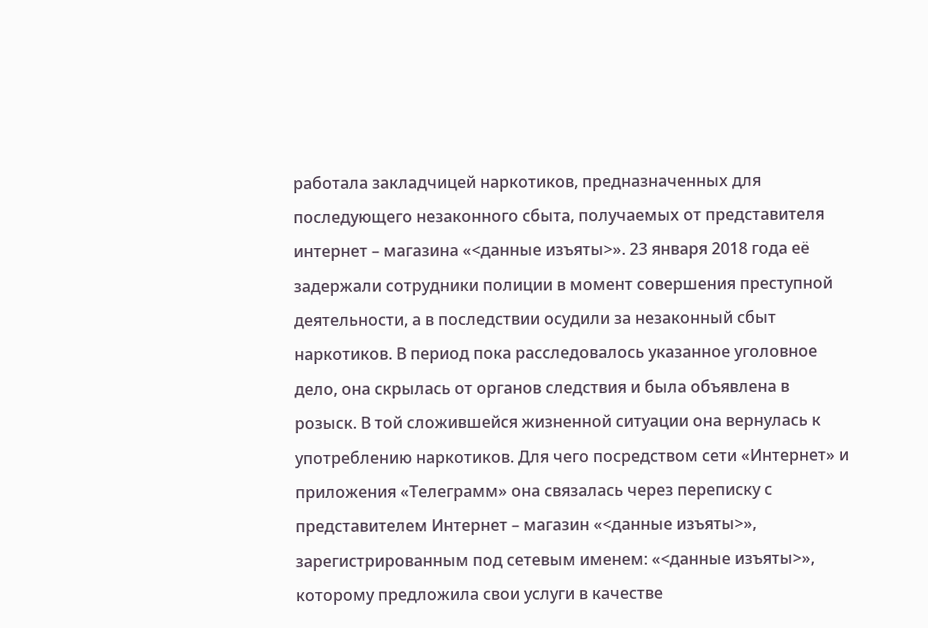работала закладчицей наркотиков, предназначенных для последующего незаконного сбыта, получаемых от представителя интернет – магазина «<данные изъяты>». 23 января 2018 года её задержали сотрудники полиции в момент совершения преступной деятельности, а в последствии осудили за незаконный сбыт наркотиков. В период пока расследовалось указанное уголовное дело, она скрылась от органов следствия и была объявлена в розыск. В той сложившейся жизненной ситуации она вернулась к употреблению наркотиков. Для чего посредством сети «Интернет» и приложения «Телеграмм» она связалась через переписку с представителем Интернет – магазин «<данные изъяты>», зарегистрированным под сетевым именем: «<данные изъяты>», которому предложила свои услуги в качестве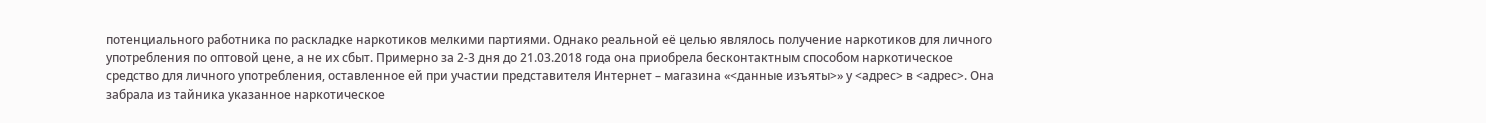потенциального работника по раскладке наркотиков мелкими партиями. Однако реальной её целью являлось получение наркотиков для личного употребления по оптовой цене, а не их сбыт. Примерно за 2-3 дня до 21.03.2018 года она приобрела бесконтактным способом наркотическое средство для личного употребления, оставленное ей при участии представителя Интернет – магазина «<данные изъяты>» у <адрес> в <адрес>. Она забрала из тайника указанное наркотическое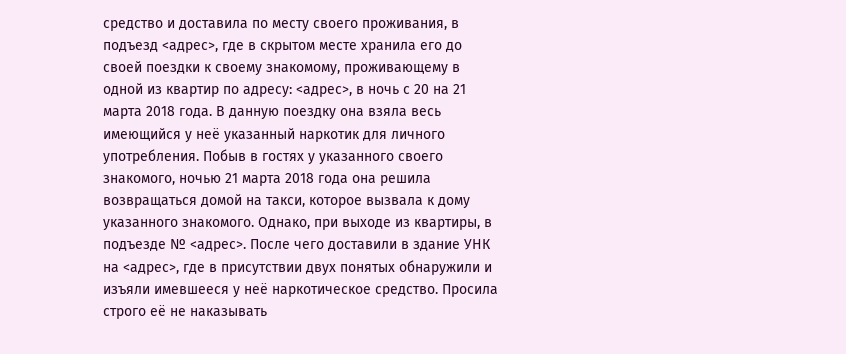средство и доставила по месту своего проживания, в подъезд <адрес>, где в скрытом месте хранила его до своей поездки к своему знакомому, проживающему в одной из квартир по адресу: <адрес>, в ночь с 20 на 21 марта 2018 года. В данную поездку она взяла весь имеющийся у неё указанный наркотик для личного употребления. Побыв в гостях у указанного своего знакомого, ночью 21 марта 2018 года она решила возвращаться домой на такси, которое вызвала к дому указанного знакомого. Однако, при выходе из квартиры, в подъезде № <адрес>. После чего доставили в здание УНК на <адрес>, где в присутствии двух понятых обнаружили и изъяли имевшееся у неё наркотическое средство. Просила строго её не наказывать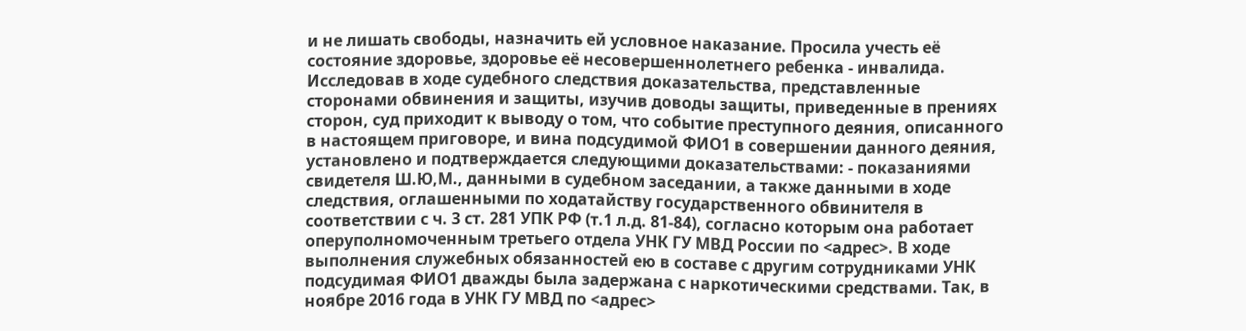и не лишать свободы, назначить ей условное наказание. Просила учесть её состояние здоровье, здоровье её несовершеннолетнего ребенка - инвалида. Исследовав в ходе судебного следствия доказательства, представленные сторонами обвинения и защиты, изучив доводы защиты, приведенные в прениях сторон, суд приходит к выводу о том, что событие преступного деяния, описанного в настоящем приговоре, и вина подсудимой ФИО1 в совершении данного деяния, установлено и подтверждается следующими доказательствами: - показаниями свидетеля Ш.Ю,М., данными в судебном заседании, а также данными в ходе следствия, оглашенными по ходатайству государственного обвинителя в соответствии с ч. 3 ст. 281 УПК РФ (т.1 л.д. 81-84), согласно которым она работает оперуполномоченным третьего отдела УНК ГУ МВД России по <адрес>. В ходе выполнения служебных обязанностей ею в составе с другим сотрудниками УНК подсудимая ФИО1 дважды была задержана с наркотическими средствами. Так, в ноябре 2016 года в УНК ГУ МВД по <адрес>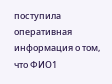поступила оперативная информация о том, что ФИО1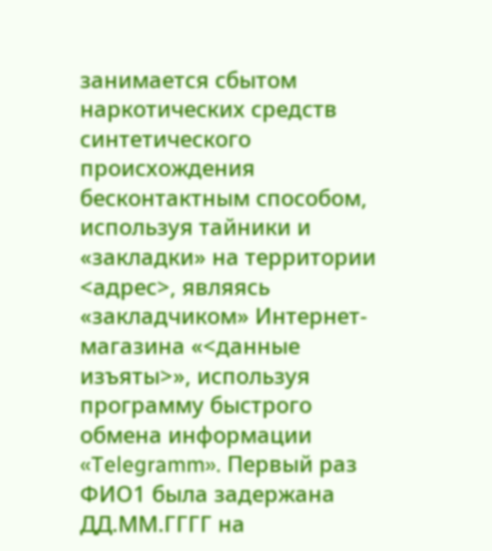занимается сбытом наркотических средств синтетического происхождения бесконтактным способом, используя тайники и «закладки» на территории <адрес>, являясь «закладчиком» Интернет-магазина «<данные изъяты>», используя программу быстрого обмена информации «Telegramm». Первый раз ФИО1 была задержана ДД.ММ.ГГГГ на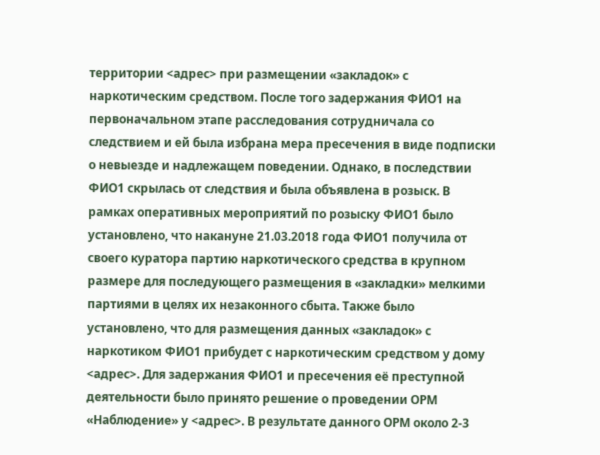территории <адрес> при размещении «закладок» с наркотическим средством. После того задержания ФИО1 на первоначальном этапе расследования сотрудничала со следствием и ей была избрана мера пресечения в виде подписки о невыезде и надлежащем поведении. Однако, в последствии ФИО1 скрылась от следствия и была объявлена в розыск. В рамках оперативных мероприятий по розыску ФИО1 было установлено, что накануне 21.03.2018 года ФИО1 получила от своего куратора партию наркотического средства в крупном размере для последующего размещения в «закладки» мелкими партиями в целях их незаконного сбыта. Также было установлено, что для размещения данных «закладок» с наркотиком ФИО1 прибудет с наркотическим средством у дому <адрес>. Для задержания ФИО1 и пресечения её преступной деятельности было принято решение о проведении ОРМ «Наблюдение» у <адрес>. В результате данного ОРМ около 2-3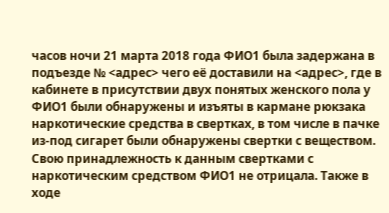часов ночи 21 марта 2018 года ФИО1 была задержана в подъезде № <адрес> чего её доставили на <адрес>, где в кабинете в присутствии двух понятых женского пола у ФИО1 были обнаружены и изъяты в кармане рюкзака наркотические средства в свертках, в том числе в пачке из-под сигарет были обнаружены свертки с веществом. Свою принадлежность к данным свертками с наркотическим средством ФИО1 не отрицала. Также в ходе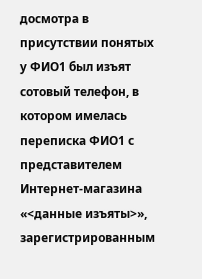досмотра в присутствии понятых у ФИО1 был изъят сотовый телефон, в котором имелась переписка ФИО1 с представителем Интернет-магазина «<данные изъяты>», зарегистрированным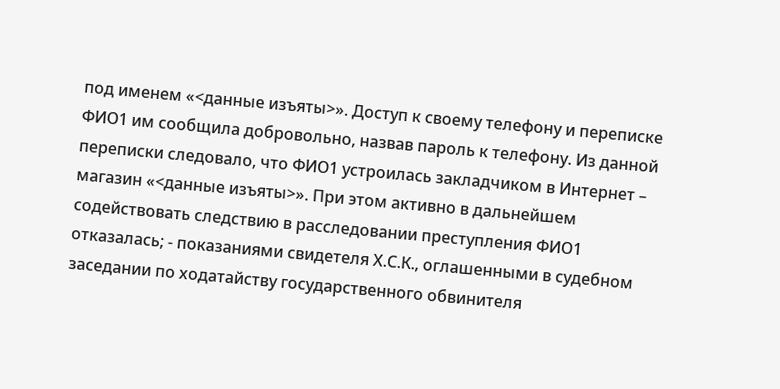под именем «<данные изъяты>». Доступ к своему телефону и переписке ФИО1 им сообщила добровольно, назвав пароль к телефону. Из данной переписки следовало, что ФИО1 устроилась закладчиком в Интернет – магазин «<данные изъяты>». При этом активно в дальнейшем содействовать следствию в расследовании преступления ФИО1 отказалась; - показаниями свидетеля Х.С.К., оглашенными в судебном заседании по ходатайству государственного обвинителя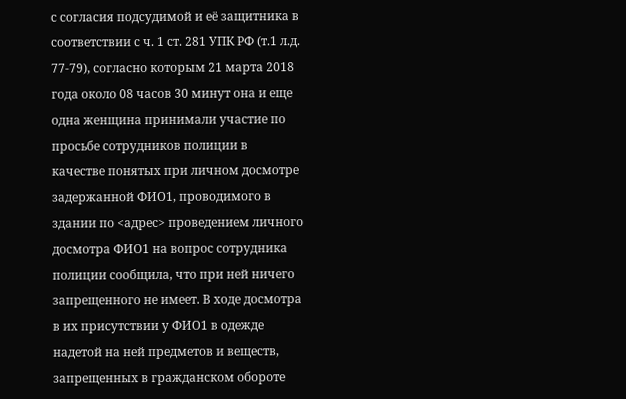с согласия подсудимой и её защитника в соответствии с ч. 1 ст. 281 УПК РФ (т.1 л.д. 77-79), согласно которым 21 марта 2018 года около 08 часов 30 минут она и еще одна женщина принимали участие по просьбе сотрудников полиции в качестве понятых при личном досмотре задержанной ФИО1, проводимого в здании по <адрес> проведением личного досмотра ФИО1 на вопрос сотрудника полиции сообщила, что при ней ничего запрещенного не имеет. В ходе досмотра в их присутствии у ФИО1 в одежде надетой на ней предметов и веществ, запрещенных в гражданском обороте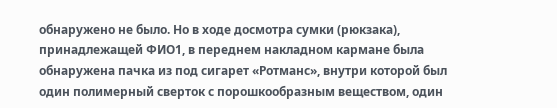обнаружено не было. Но в ходе досмотра сумки (рюкзака), принадлежащей ФИО1, в переднем накладном кармане была обнаружена пачка из под сигарет «Ротманс», внутри которой был один полимерный сверток с порошкообразным веществом, один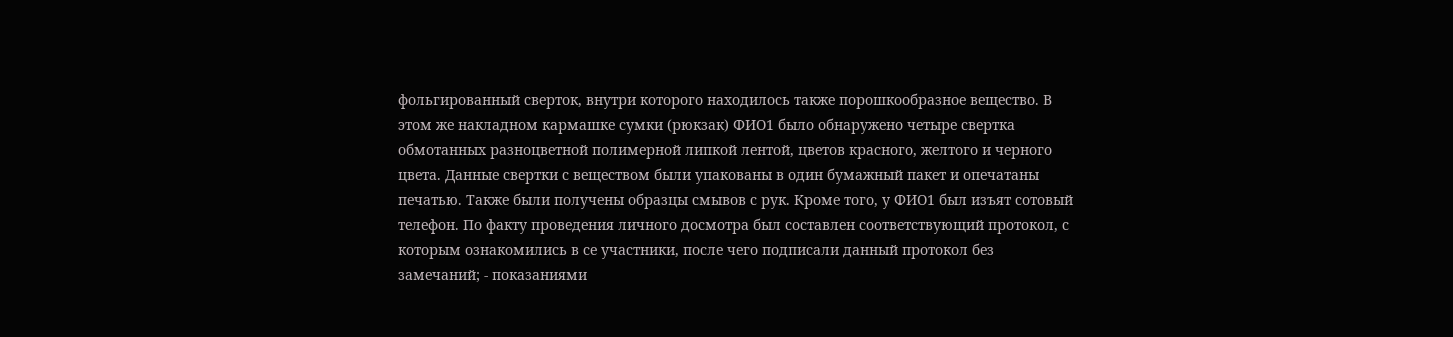фольгированный сверток, внутри которого находилось также порошкообразное вещество. В этом же накладном кармашке сумки (рюкзак) ФИО1 было обнаружено четыре свертка обмотанных разноцветной полимерной липкой лентой, цветов красного, желтого и черного цвета. Данные свертки с веществом были упакованы в один бумажный пакет и опечатаны печатью. Также были получены образцы смывов с рук. Кроме того, у ФИО1 был изъят сотовый телефон. По факту проведения личного досмотра был составлен соответствующий протокол, с которым ознакомились в се участники, после чего подписали данный протокол без замечаний; - показаниями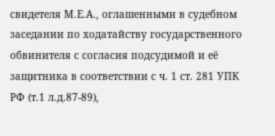свидетеля М.Е.А., оглашенными в судебном заседании по ходатайству государственного обвинителя с согласия подсудимой и её защитника в соответствии с ч. 1 ст. 281 УПК РФ (т.1 л.д.87-89),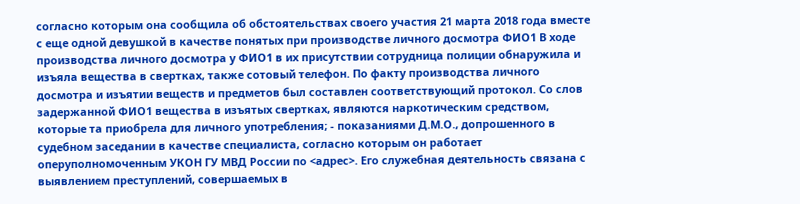согласно которым она сообщила об обстоятельствах своего участия 21 марта 2018 года вместе с еще одной девушкой в качестве понятых при производстве личного досмотра ФИО1 В ходе производства личного досмотра у ФИО1 в их присутствии сотрудница полиции обнаружила и изъяла вещества в свертках, также сотовый телефон. По факту производства личного досмотра и изъятии веществ и предметов был составлен соответствующий протокол. Со слов задержанной ФИО1 вещества в изъятых свертках, являются наркотическим средством, которые та приобрела для личного употребления; - показаниями Д.М.О., допрошенного в судебном заседании в качестве специалиста, согласно которым он работает оперуполномоченным УКОН ГУ МВД России по <адрес>. Его служебная деятельность связана с выявлением преступлений, совершаемых в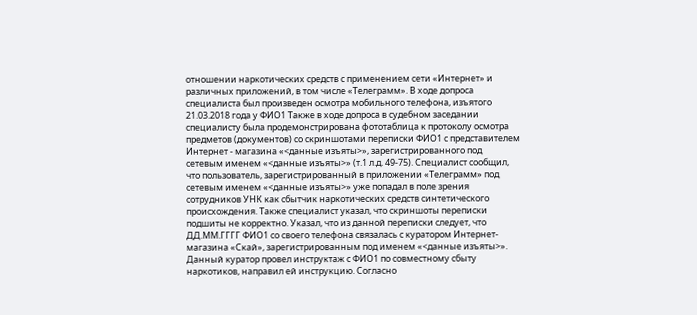отношении наркотических средств с применением сети «Интернет» и различных приложений, в том числе «Телеграмм». В ходе допроса специалиста был произведен осмотра мобильного телефона, изъятого 21.03.2018 года у ФИО1 Также в ходе допроса в судебном заседании специалисту была продемонстрирована фототаблица к протоколу осмотра предметов (документов) со скриншотами переписки ФИО1 с представителем Интернет - магазина «<данные изъяты>», зарегистрированного под сетевым именем «<данные изъяты>» (т.1 л.д. 49-75). Специалист сообщил, что пользователь, зарегистрированный в приложении «Телеграмм» под сетевым именем «<данные изъяты>» уже попадал в поле зрения сотрудников УНК как сбытчик наркотических средств синтетического происхождения. Также специалист указал, что скриншоты переписки подшиты не корректно. Указал, что из данной переписки следует, что ДД.ММ.ГГГГ ФИО1 со своего телефона связалась с куратором Интернет-магазина «Скай», зарегистрированным под именем «<данные изъяты>». Данный куратор провел инструктаж с ФИО1 по совместному сбыту наркотиков, направил ей инструкцию. Согласно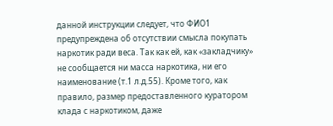данной инструкции следует, что ФИО1 предупреждена об отсутствии смысла покупать наркотик ради веса. Так как ей, как «закладчику» не сообщается ни масса наркотика, ни его наименование (т.1 л.д.55). Кроме того, как правило, размер предоставленного куратором клада с наркотиком, даже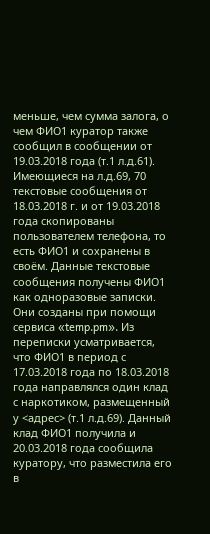меньше, чем сумма залога, о чем ФИО1 куратор также сообщил в сообщении от 19.03.2018 года (т.1 л.д.61). Имеющиеся на л.д.69, 70 текстовые сообщения от 18.03.2018 г. и от 19.03.2018 года скопированы пользователем телефона, то есть ФИО1 и сохранены в своём. Данные текстовые сообщения получены ФИО1 как одноразовые записки. Они созданы при помощи сервиса «temp.pm». Из переписки усматривается, что ФИО1 в период с 17.03.2018 года по 18.03.2018 года направлялся один клад с наркотиком, размещенный у <адрес> (т.1 л.д.69). Данный клад ФИО1 получила и 20.03.2018 года сообщила куратору, что разместила его в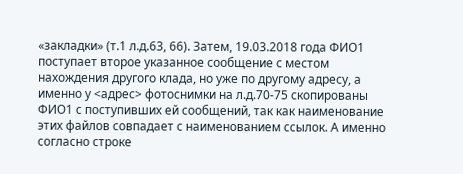«закладки» (т.1 л.д.63, 66). Затем, 19.03.2018 года ФИО1 поступает второе указанное сообщение с местом нахождения другого клада, но уже по другому адресу, а именно у <адрес> фотоснимки на л.д.70-75 скопированы ФИО1 с поступивших ей сообщений, так как наименование этих файлов совпадает с наименованием ссылок. А именно согласно строке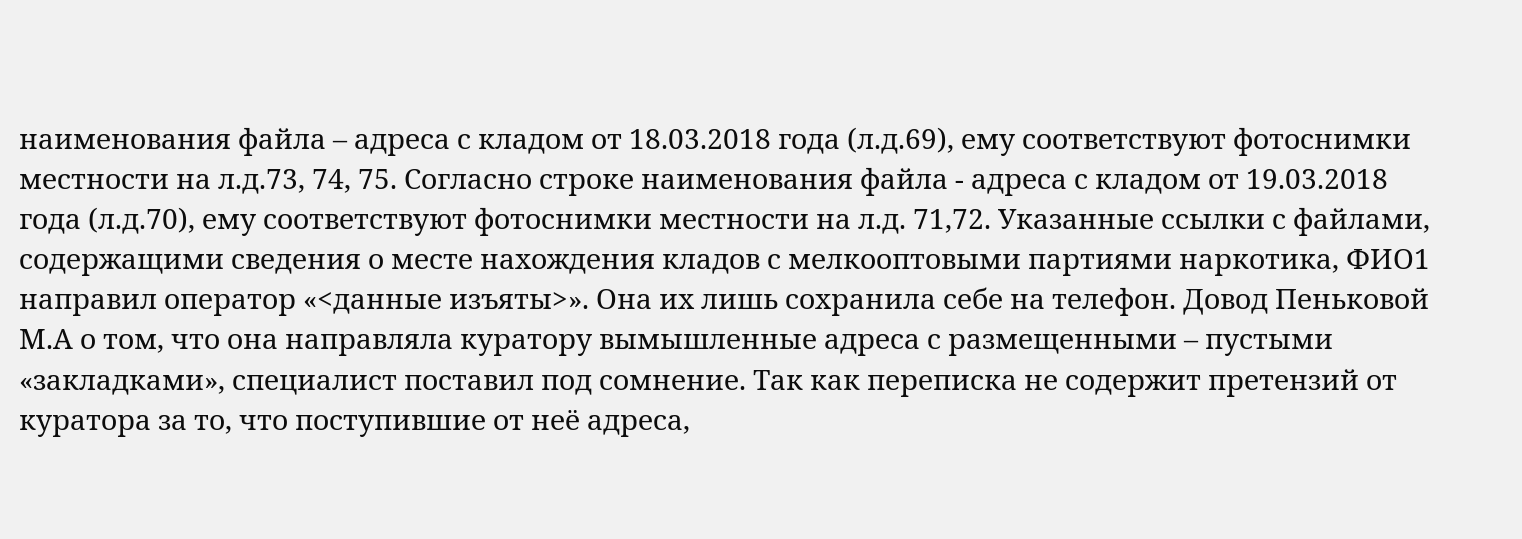наименования файла – адреса с кладом от 18.03.2018 года (л.д.69), ему соответствуют фотоснимки местности на л.д.73, 74, 75. Согласно строке наименования файла - адреса с кладом от 19.03.2018 года (л.д.70), ему соответствуют фотоснимки местности на л.д. 71,72. Указанные ссылки с файлами, содержащими сведения о месте нахождения кладов с мелкооптовыми партиями наркотика, ФИО1 направил оператор «<данные изъяты>». Она их лишь сохранила себе на телефон. Довод Пеньковой М.А о том, что она направляла куратору вымышленные адреса с размещенными – пустыми «закладками», специалист поставил под сомнение. Так как переписка не содержит претензий от куратора за то, что поступившие от неё адреса,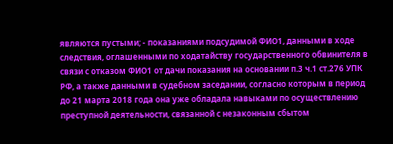являются пустыми; - показаниями подсудимой ФИО1, данными в ходе следствия, оглашенными по ходатайству государственного обвинителя в связи с отказом ФИО1 от дачи показания на основании п.3 ч.1 ст.276 УПК РФ, а также данными в судебном заседании, согласно которым в период до 21 марта 2018 года она уже обладала навыками по осуществлению преступной деятельности, связанной с незаконным сбытом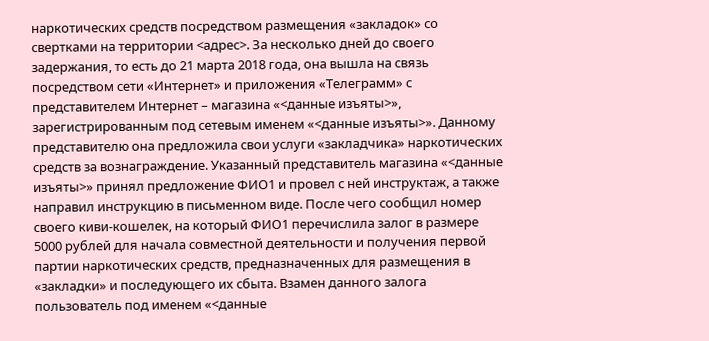наркотических средств посредством размещения «закладок» со свертками на территории <адрес>. За несколько дней до своего задержания, то есть до 21 марта 2018 года, она вышла на связь посредством сети «Интернет» и приложения «Телеграмм» с представителем Интернет – магазина «<данные изъяты>», зарегистрированным под сетевым именем «<данные изъяты>». Данному представителю она предложила свои услуги «закладчика» наркотических средств за вознаграждение. Указанный представитель магазина «<данные изъяты>» принял предложение ФИО1 и провел с ней инструктаж, а также направил инструкцию в письменном виде. После чего сообщил номер своего киви-кошелек, на который ФИО1 перечислила залог в размере 5000 рублей для начала совместной деятельности и получения первой партии наркотических средств, предназначенных для размещения в «закладки» и последующего их сбыта. Взамен данного залога пользователь под именем «<данные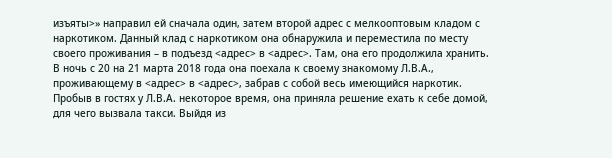изъяты>» направил ей сначала один, затем второй адрес с мелкооптовым кладом с наркотиком. Данный клад с наркотиком она обнаружила и переместила по месту своего проживания – в подъезд <адрес> в <адрес>. Там, она его продолжила хранить. В ночь с 20 на 21 марта 2018 года она поехала к своему знакомому Л.В.А., проживающему в <адрес> в <адрес>, забрав с собой весь имеющийся наркотик. Пробыв в гостях у Л.В.А. некоторое время, она приняла решение ехать к себе домой, для чего вызвала такси. Выйдя из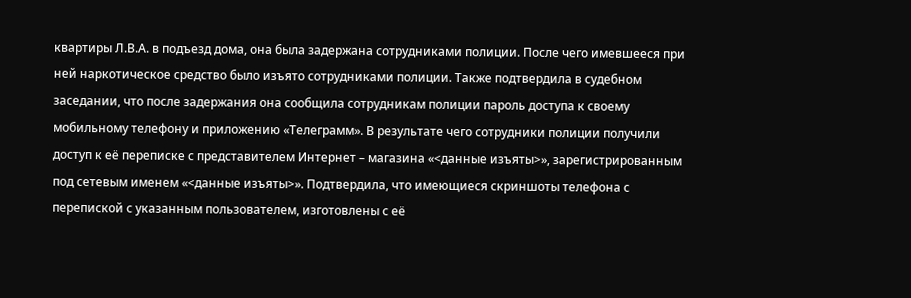квартиры Л.В.А. в подъезд дома, она была задержана сотрудниками полиции. После чего имевшееся при ней наркотическое средство было изъято сотрудниками полиции. Также подтвердила в судебном заседании, что после задержания она сообщила сотрудникам полиции пароль доступа к своему мобильному телефону и приложению «Телеграмм». В результате чего сотрудники полиции получили доступ к её переписке с представителем Интернет – магазина «<данные изъяты>», зарегистрированным под сетевым именем «<данные изъяты>». Подтвердила, что имеющиеся скриншоты телефона с перепиской с указанным пользователем, изготовлены с её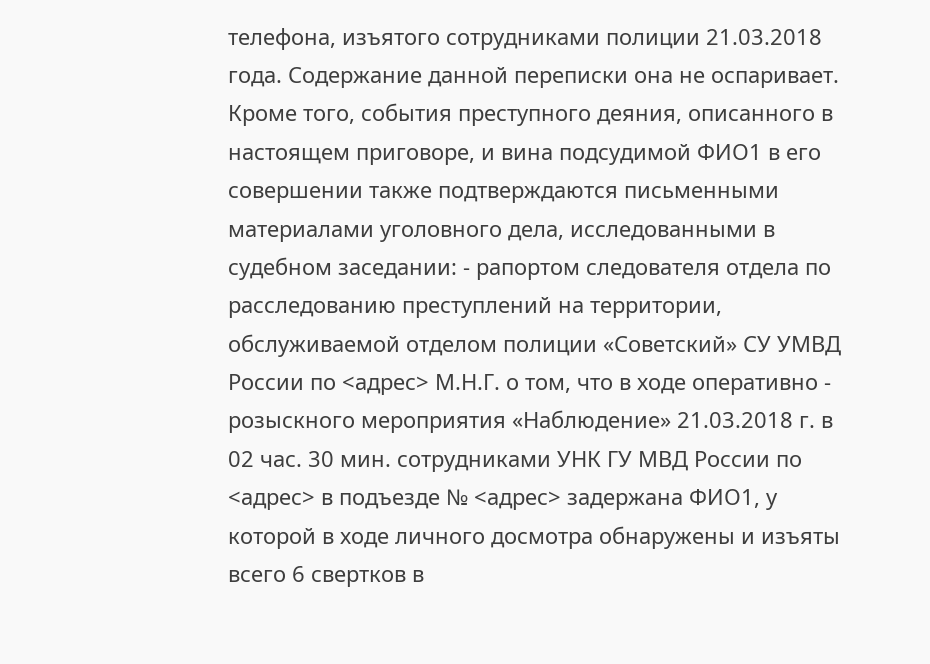телефона, изъятого сотрудниками полиции 21.03.2018 года. Содержание данной переписки она не оспаривает. Кроме того, события преступного деяния, описанного в настоящем приговоре, и вина подсудимой ФИО1 в его совершении также подтверждаются письменными материалами уголовного дела, исследованными в судебном заседании: - рапортом следователя отдела по расследованию преступлений на территории, обслуживаемой отделом полиции «Советский» СУ УМВД России по <адрес> М.Н.Г. о том, что в ходе оперативно - розыскного мероприятия «Наблюдение» 21.03.2018 г. в 02 час. 30 мин. сотрудниками УНК ГУ МВД России по <адрес> в подъезде № <адрес> задержана ФИО1, у которой в ходе личного досмотра обнаружены и изъяты всего 6 свертков в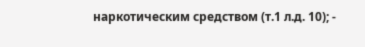наркотическим средством (т.1 л.д. 10); -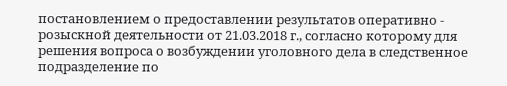постановлением о предоставлении результатов оперативно - розыскной деятельности от 21.03.2018 г., согласно которому для решения вопроса о возбуждении уголовного дела в следственное подразделение по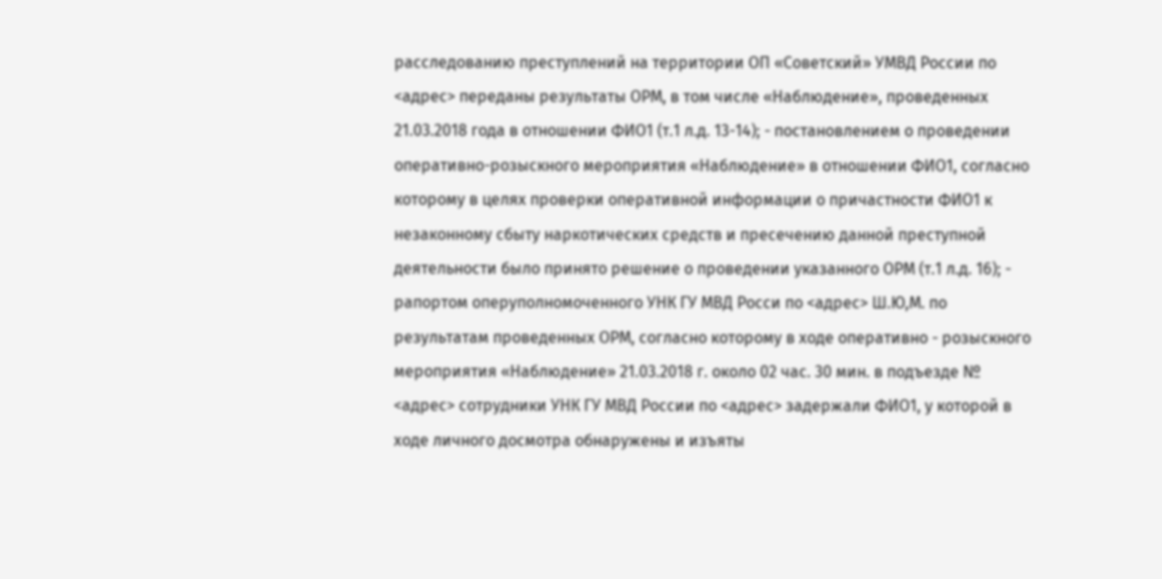расследованию преступлений на территории ОП «Советский» УМВД России по <адрес> переданы результаты ОРМ, в том числе «Наблюдение», проведенных 21.03.2018 года в отношении ФИО1 (т.1 л.д. 13-14); - постановлением о проведении оперативно-розыскного мероприятия «Наблюдение» в отношении ФИО1, согласно которому в целях проверки оперативной информации о причастности ФИО1 к незаконному сбыту наркотических средств и пресечению данной преступной деятельности было принято решение о проведении указанного ОРМ (т.1 л.д. 16); - рапортом оперуполномоченного УНК ГУ МВД Росси по <адрес> Ш.Ю,М. по результатам проведенных ОРМ, согласно которому в ходе оперативно - розыскного мероприятия «Наблюдение» 21.03.2018 г. около 02 час. 30 мин. в подъезде № <адрес> сотрудники УНК ГУ МВД России по <адрес> задержали ФИО1, у которой в ходе личного досмотра обнаружены и изъяты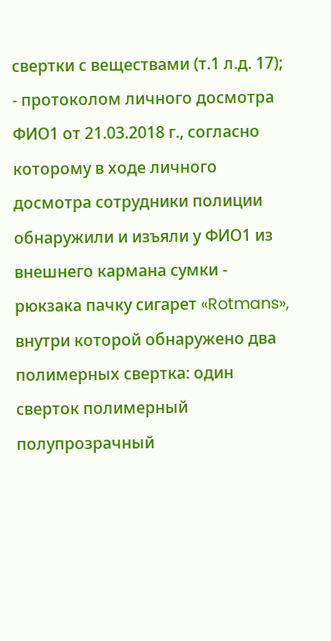свертки с веществами (т.1 л.д. 17); - протоколом личного досмотра ФИО1 от 21.03.2018 г., согласно которому в ходе личного досмотра сотрудники полиции обнаружили и изъяли у ФИО1 из внешнего кармана сумки - рюкзака пачку сигарет «Rotmans», внутри которой обнаружено два полимерных свертка: один сверток полимерный полупрозрачный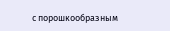с порошкообразным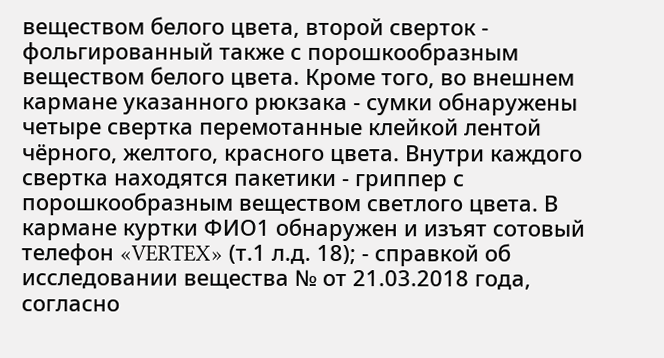веществом белого цвета, второй сверток - фольгированный также с порошкообразным веществом белого цвета. Кроме того, во внешнем кармане указанного рюкзака - сумки обнаружены четыре свертка перемотанные клейкой лентой чёрного, желтого, красного цвета. Внутри каждого свертка находятся пакетики - гриппер с порошкообразным веществом светлого цвета. В кармане куртки ФИО1 обнаружен и изъят сотовый телефон «VERTEX» (т.1 л.д. 18); - справкой об исследовании вещества № от 21.03.2018 года, согласно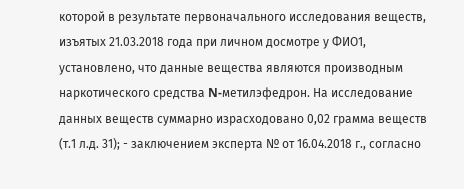которой в результате первоначального исследования веществ, изъятых 21.03.2018 года при личном досмотре у ФИО1, установлено, что данные вещества являются производным наркотического средства N-метилэфедрон. На исследование данных веществ суммарно израсходовано 0,02 грамма веществ (т.1 л.д. 31); - заключением эксперта № от 16.04.2018 г., согласно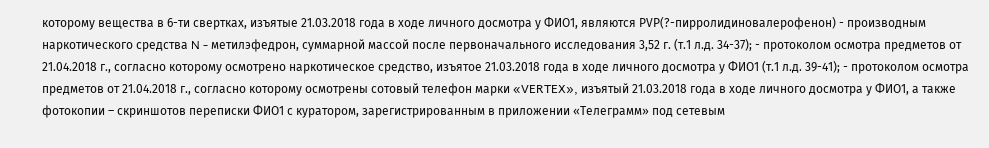которому вещества в 6-ти свертках, изъятые 21.03.2018 года в ходе личного досмотра у ФИО1, являются РVР(?-пирролидиновалерофенон) - производным наркотического средства N - метилэфедрон, суммарной массой после первоначального исследования 3,52 г. (т.1 л.д. 34-37); - протоколом осмотра предметов от 21.04.2018 г., согласно которому осмотрено наркотическое средство, изъятое 21.03.2018 года в ходе личного досмотра у ФИО1 (т.1 л.д. 39-41); - протоколом осмотра предметов от 21.04.2018 г., согласно которому осмотрены сотовый телефон марки «VERTEX», изъятый 21.03.2018 года в ходе личного досмотра у ФИО1, а также фотокопии – скриншотов переписки ФИО1 с куратором, зарегистрированным в приложении «Телеграмм» под сетевым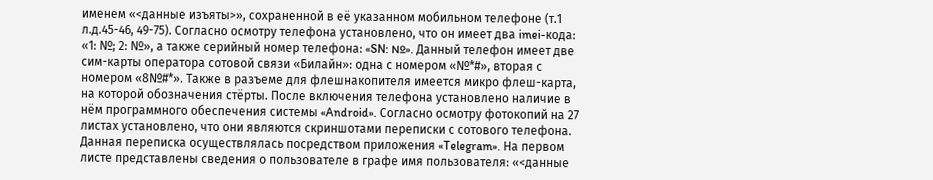именем «<данные изъяты>», сохраненной в её указанном мобильном телефоне (т.1 л.д.45-46, 49-75). Согласно осмотру телефона установлено, что он имеет два imei-кода: «1: №; 2: №», а также серийный номер телефона: «SN: №». Данный телефон имеет две сим-карты оператора сотовой связи «Билайн»: одна с номером «№*#», вторая с номером «8№#*». Также в разъеме для флешнакопителя имеется микро флеш-карта, на которой обозначения стёрты. После включения телефона установлено наличие в нём программного обеспечения системы «Android». Согласно осмотру фотокопий на 27 листах установлено, что они являются скриншотами переписки с сотового телефона. Данная переписка осуществлялась посредством приложения «Telegram». На первом листе представлены сведения о пользователе в графе имя пользователя: «<данные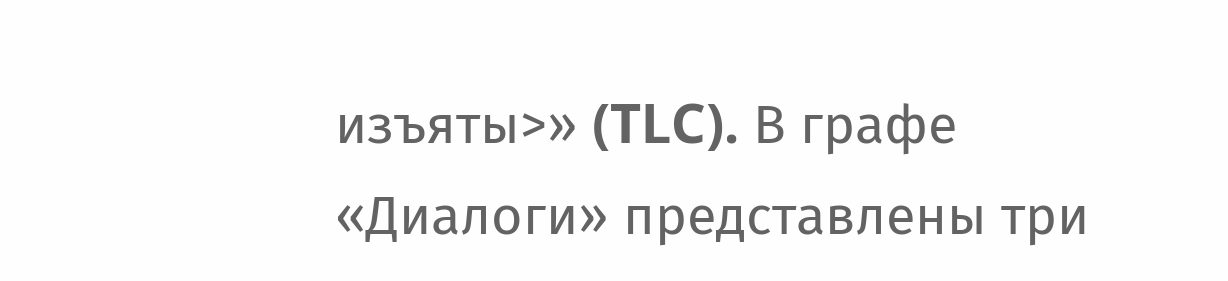изъяты>» (TLC). В графе «Диалоги» представлены три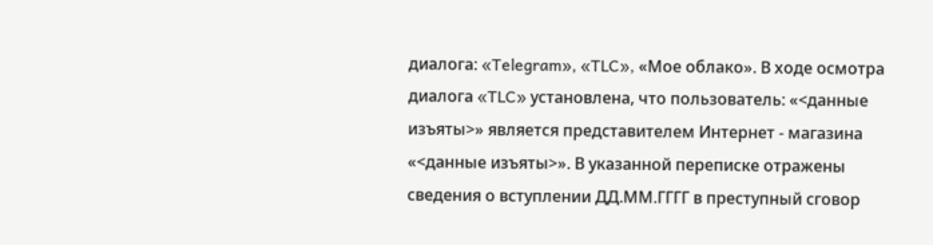диалога: «Telegram», «TLC», «Мое облако». В ходе осмотра диалога «TLC» установлена, что пользователь: «<данные изъяты>» является представителем Интернет - магазина «<данные изъяты>». В указанной переписке отражены сведения о вступлении ДД.ММ.ГГГГ в преступный сговор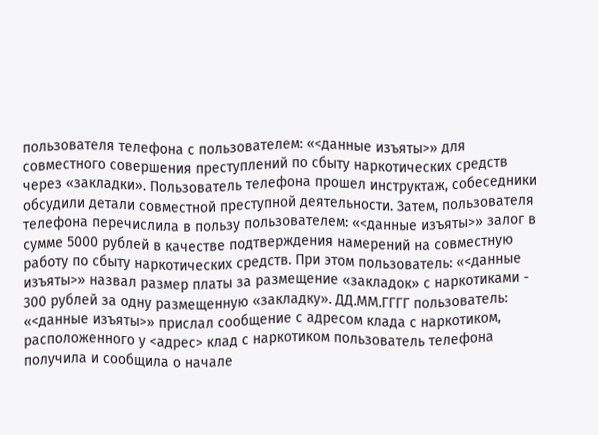пользователя телефона с пользователем: «<данные изъяты>» для совместного совершения преступлений по сбыту наркотических средств через «закладки». Пользователь телефона прошел инструктаж, собеседники обсудили детали совместной преступной деятельности. Затем, пользователя телефона перечислила в пользу пользователем: «<данные изъяты>» залог в сумме 5000 рублей в качестве подтверждения намерений на совместную работу по сбыту наркотических средств. При этом пользователь: «<данные изъяты>» назвал размер платы за размещение «закладок» с наркотиками - 300 рублей за одну размещенную «закладку». ДД.ММ.ГГГГ пользователь: «<данные изъяты>» прислал сообщение с адресом клада с наркотиком, расположенного у <адрес> клад с наркотиком пользователь телефона получила и сообщила о начале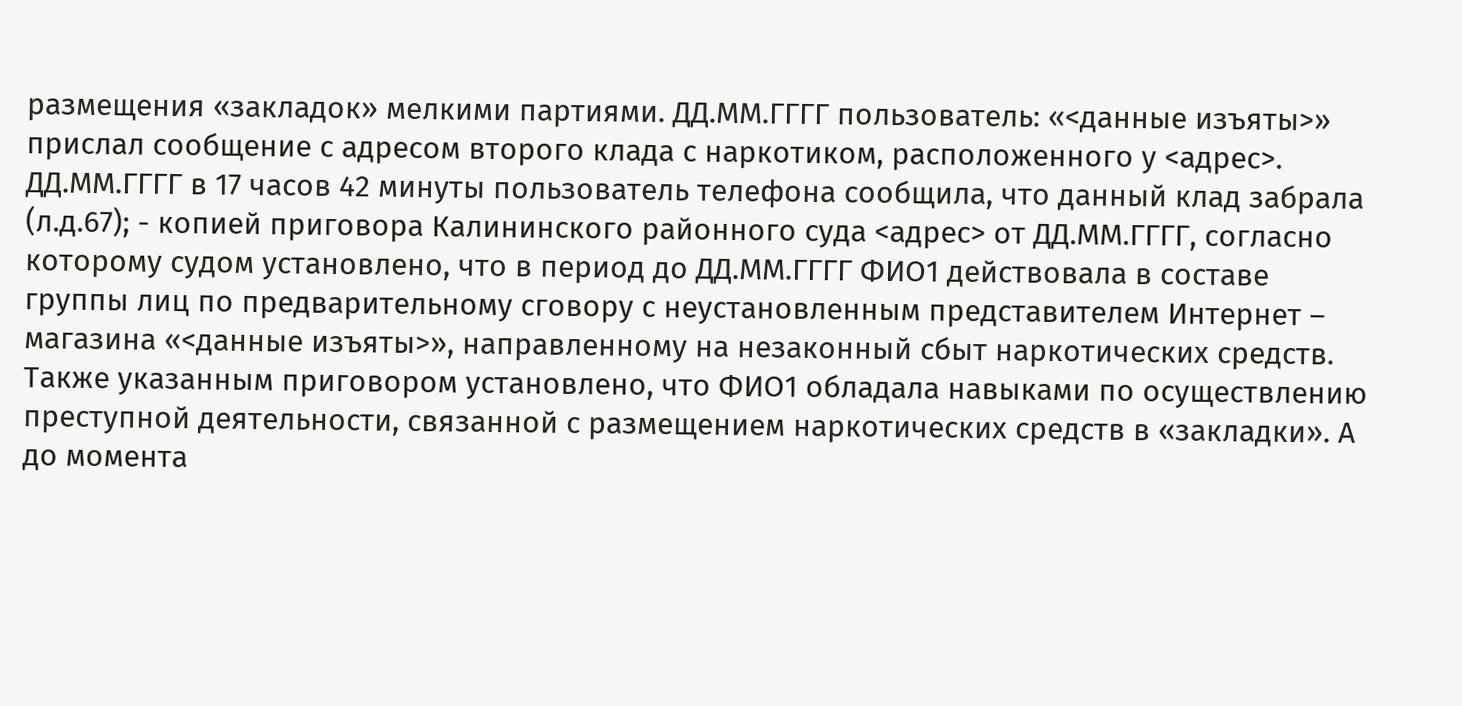размещения «закладок» мелкими партиями. ДД.ММ.ГГГГ пользователь: «<данные изъяты>» прислал сообщение с адресом второго клада с наркотиком, расположенного у <адрес>. ДД.ММ.ГГГГ в 17 часов 42 минуты пользователь телефона сообщила, что данный клад забрала (л.д.67); - копией приговора Калининского районного суда <адрес> от ДД.ММ.ГГГГ, согласно которому судом установлено, что в период до ДД.ММ.ГГГГ ФИО1 действовала в составе группы лиц по предварительному сговору с неустановленным представителем Интернет – магазина «<данные изъяты>», направленному на незаконный сбыт наркотических средств. Также указанным приговором установлено, что ФИО1 обладала навыками по осуществлению преступной деятельности, связанной с размещением наркотических средств в «закладки». А до момента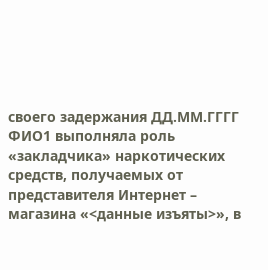своего задержания ДД.ММ.ГГГГ ФИО1 выполняла роль «закладчика» наркотических средств, получаемых от представителя Интернет – магазина «<данные изъяты>», в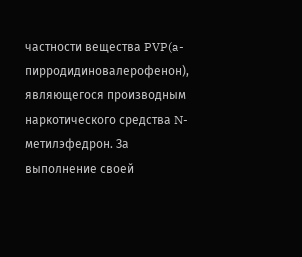частности вещества PVP(a-пирродидиновалерофенон), являющегося производным наркотического средства N-метилэфедрон. За выполнение своей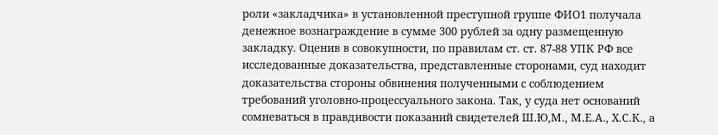роли «закладчика» в установленной преступной группе ФИО1 получала денежное вознаграждение в сумме 300 рублей за одну размещенную закладку. Оценив в совокупности, по правилам ст. ст. 87-88 УПК РФ все исследованные доказательства, представленные сторонами, суд находит доказательства стороны обвинения полученными с соблюдением требований уголовно-процессуального закона. Так, у суда нет оснований сомневаться в правдивости показаний свидетелей Ш.Ю,М., М.Е.А., Х.С.К., а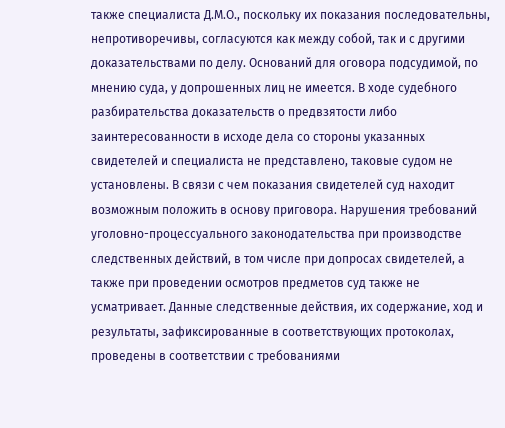также специалиста Д.М.О., поскольку их показания последовательны, непротиворечивы, согласуются как между собой, так и с другими доказательствами по делу. Оснований для оговора подсудимой, по мнению суда, у допрошенных лиц не имеется. В ходе судебного разбирательства доказательств о предвзятости либо заинтересованности в исходе дела со стороны указанных свидетелей и специалиста не представлено, таковые судом не установлены. В связи с чем показания свидетелей суд находит возможным положить в основу приговора. Нарушения требований уголовно-процессуального законодательства при производстве следственных действий, в том числе при допросах свидетелей, а также при проведении осмотров предметов суд также не усматривает. Данные следственные действия, их содержание, ход и результаты, зафиксированные в соответствующих протоколах, проведены в соответствии с требованиями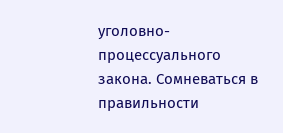уголовно-процессуального закона. Сомневаться в правильности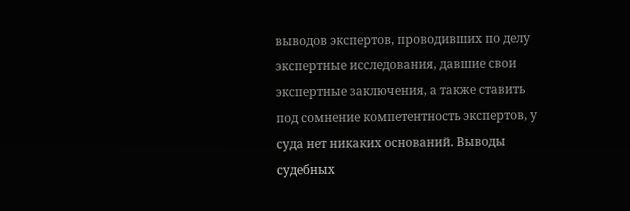выводов экспертов, проводивших по делу экспертные исследования, давшие свои экспертные заключения, а также ставить под сомнение компетентность экспертов, у суда нет никаких оснований. Выводы судебных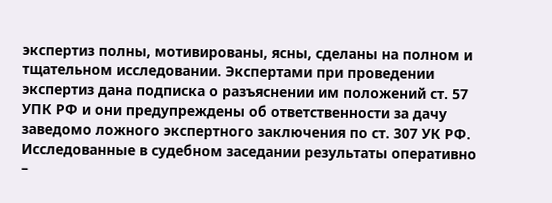экспертиз полны, мотивированы, ясны, сделаны на полном и тщательном исследовании. Экспертами при проведении экспертиз дана подписка о разъяснении им положений ст. 57 УПК РФ и они предупреждены об ответственности за дачу заведомо ложного экспертного заключения по ст. 307 УК РФ. Исследованные в судебном заседании результаты оперативно –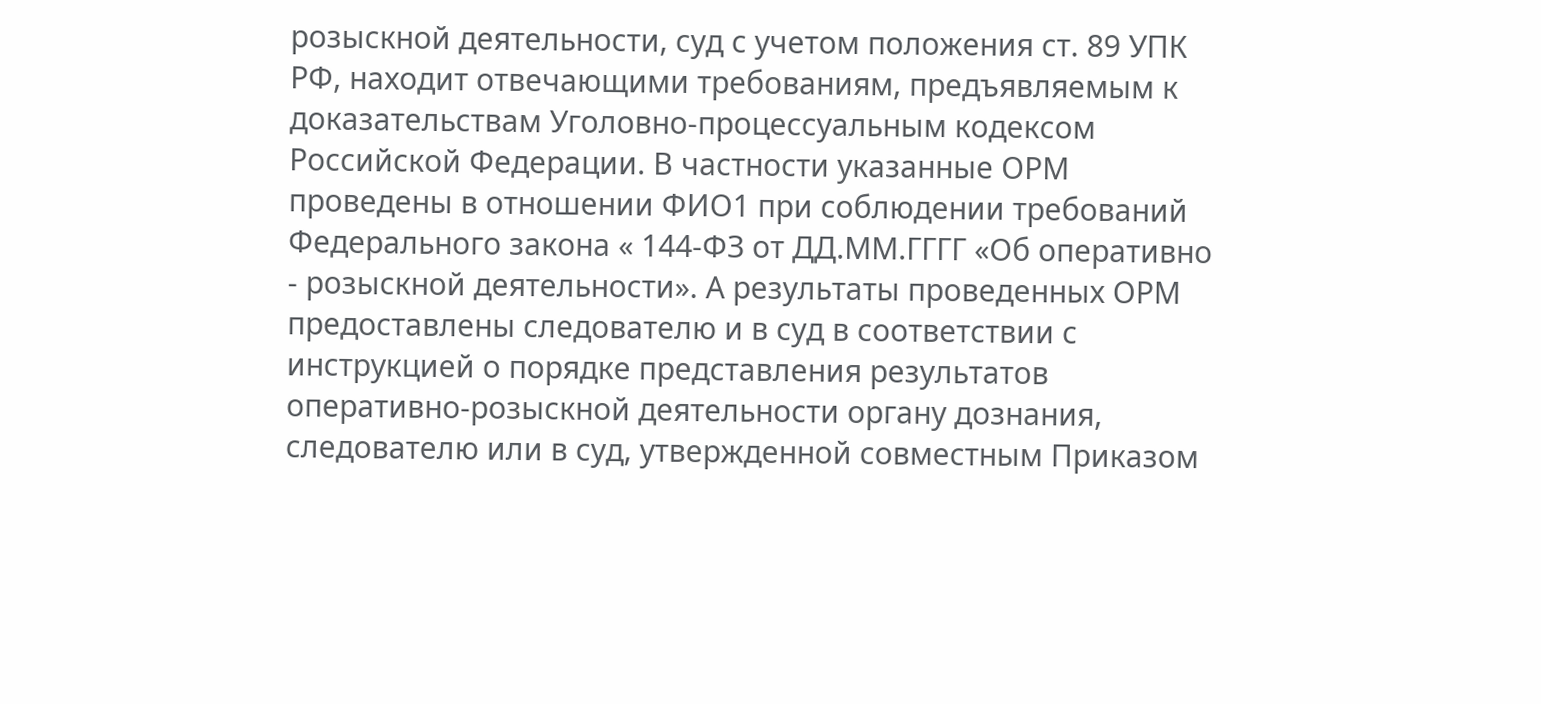розыскной деятельности, суд с учетом положения ст. 89 УПК РФ, находит отвечающими требованиям, предъявляемым к доказательствам Уголовно-процессуальным кодексом Российской Федерации. В частности указанные ОРМ проведены в отношении ФИО1 при соблюдении требований Федерального закона « 144-ФЗ от ДД.ММ.ГГГГ «Об оперативно - розыскной деятельности». А результаты проведенных ОРМ предоставлены следователю и в суд в соответствии с инструкцией о порядке представления результатов оперативно-розыскной деятельности органу дознания, следователю или в суд, утвержденной совместным Приказом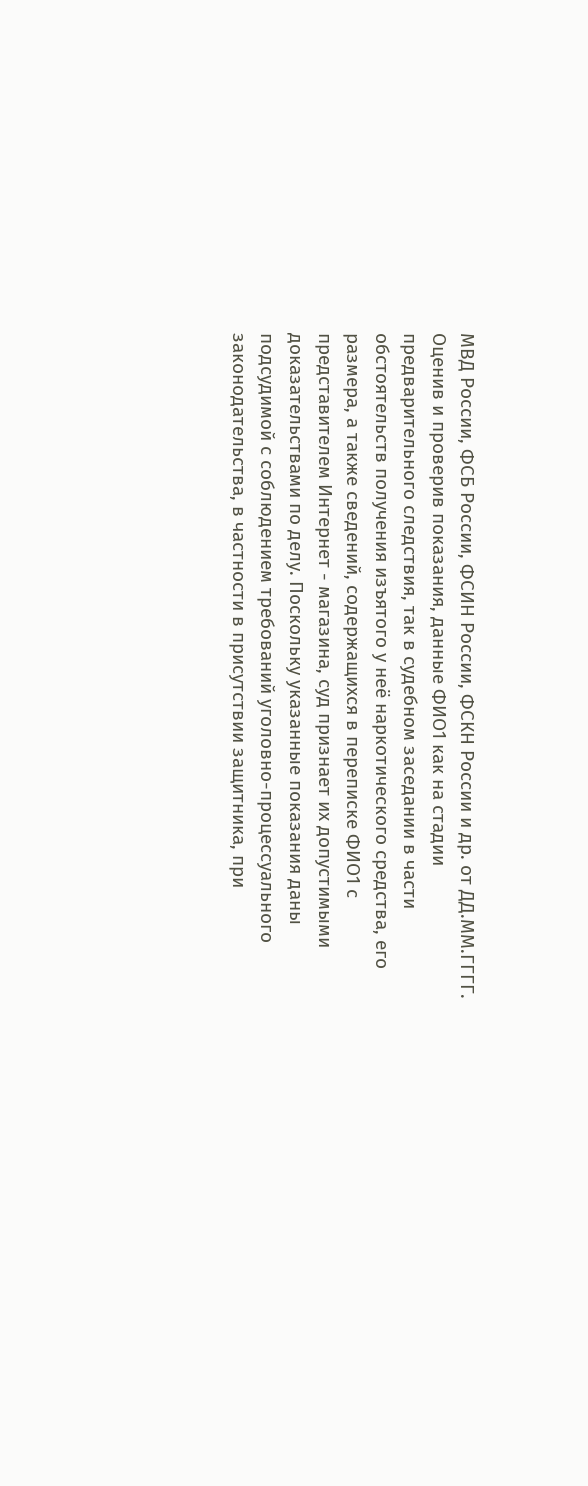МВД России, ФСБ России, ФСИН России, ФСКН России и др. от ДД.ММ.ГГГГ. Оценив и проверив показания, данные ФИО1 как на стадии предварительного следствия, так в судебном заседании в части обстоятельств получения изъятого у неё наркотического средства, его размера, а также сведений, содержащихся в переписке ФИО1 с представителем Интернет - магазина, суд признает их допустимыми доказательствами по делу. Поскольку указанные показания даны подсудимой с соблюдением требований уголовно-процессуального законодательства, в частности в присутствии защитника, при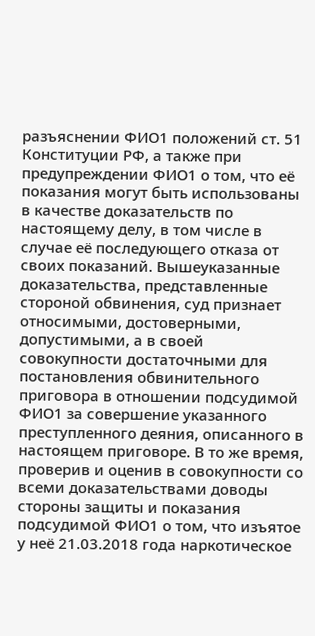разъяснении ФИО1 положений ст. 51 Конституции РФ, а также при предупреждении ФИО1 о том, что её показания могут быть использованы в качестве доказательств по настоящему делу, в том числе в случае её последующего отказа от своих показаний. Вышеуказанные доказательства, представленные стороной обвинения, суд признает относимыми, достоверными, допустимыми, а в своей совокупности достаточными для постановления обвинительного приговора в отношении подсудимой ФИО1 за совершение указанного преступленного деяния, описанного в настоящем приговоре. В то же время, проверив и оценив в совокупности со всеми доказательствами доводы стороны защиты и показания подсудимой ФИО1 о том, что изъятое у неё 21.03.2018 года наркотическое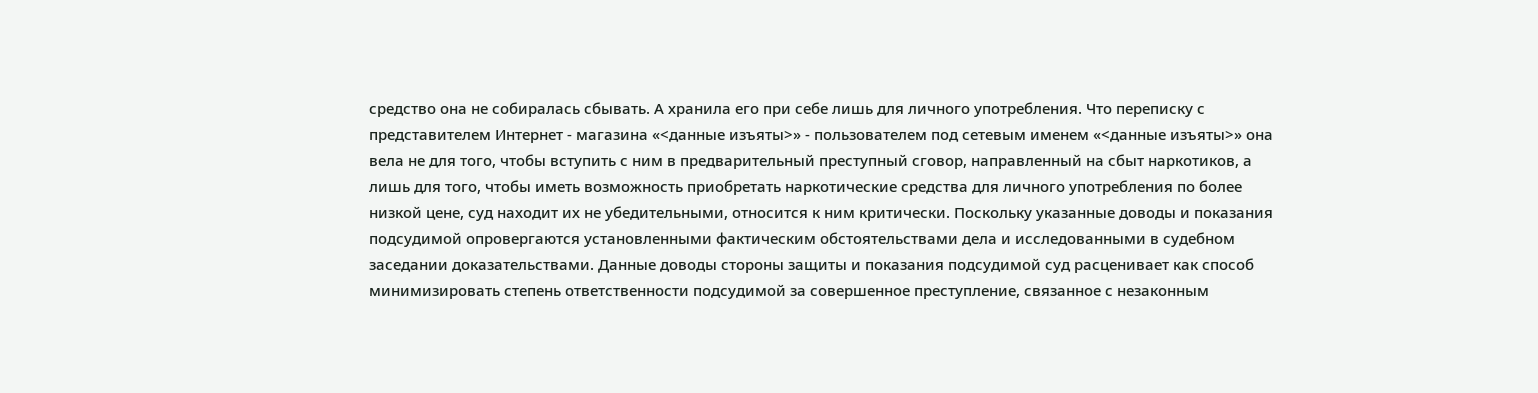средство она не собиралась сбывать. А хранила его при себе лишь для личного употребления. Что переписку с представителем Интернет - магазина «<данные изъяты>» - пользователем под сетевым именем «<данные изъяты>» она вела не для того, чтобы вступить с ним в предварительный преступный сговор, направленный на сбыт наркотиков, а лишь для того, чтобы иметь возможность приобретать наркотические средства для личного употребления по более низкой цене, суд находит их не убедительными, относится к ним критически. Поскольку указанные доводы и показания подсудимой опровергаются установленными фактическим обстоятельствами дела и исследованными в судебном заседании доказательствами. Данные доводы стороны защиты и показания подсудимой суд расценивает как способ минимизировать степень ответственности подсудимой за совершенное преступление, связанное с незаконным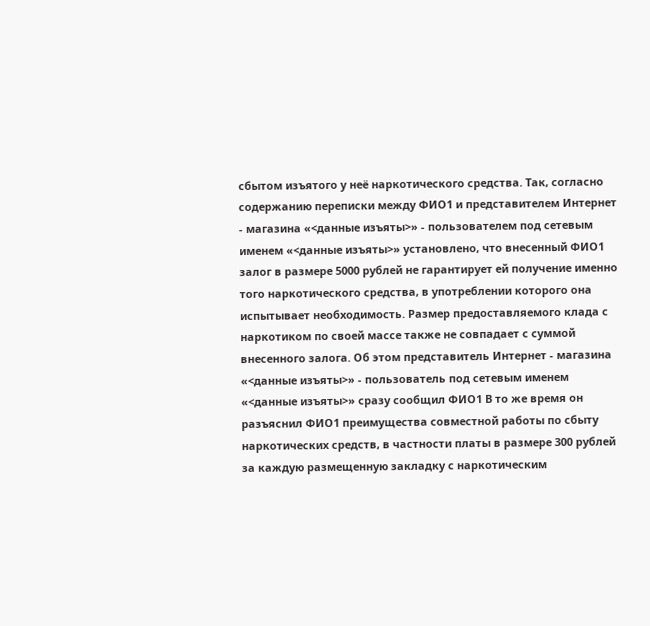сбытом изъятого у неё наркотического средства. Так, согласно содержанию переписки между ФИО1 и представителем Интернет - магазина «<данные изъяты>» - пользователем под сетевым именем «<данные изъяты>» установлено, что внесенный ФИО1 залог в размере 5000 рублей не гарантирует ей получение именно того наркотического средства, в употреблении которого она испытывает необходимость. Размер предоставляемого клада с наркотиком по своей массе также не совпадает с суммой внесенного залога. Об этом представитель Интернет - магазина «<данные изъяты>» - пользователь под сетевым именем «<данные изъяты>» сразу сообщил ФИО1 В то же время он разъяснил ФИО1 преимущества совместной работы по сбыту наркотических средств, в частности платы в размере 300 рублей за каждую размещенную закладку с наркотическим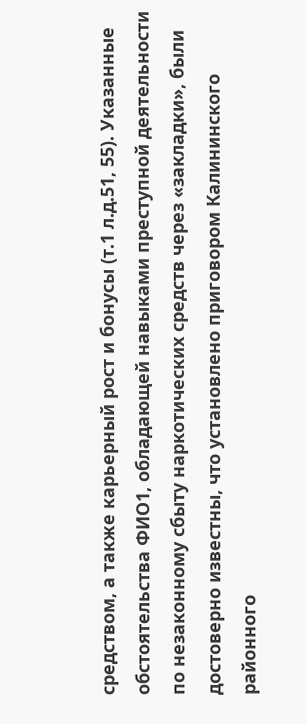средством, а также карьерный рост и бонусы (т.1 л.д.51, 55). Указанные обстоятельства ФИО1, обладающей навыками преступной деятельности по незаконному сбыту наркотических средств через «закладки», были достоверно известны, что установлено приговором Калининского районного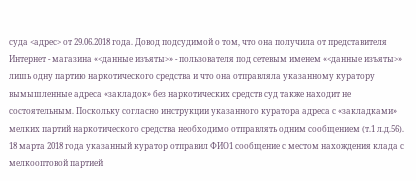суда <адрес> от 29.06.2018 года. Довод подсудимой о том, что она получила от представителя Интернет - магазина «<данные изъяты>» - пользователя под сетевым именем «<данные изъяты>» лишь одну партию наркотического средства и что она отправляла указанному куратору вымышленные адреса «закладок» без наркотических средств суд также находит не состоятельным. Поскольку согласно инструкции указанного куратора адреса с «закладками» мелких партий наркотического средства необходимо отправлять одним сообщением (т.1 л.д.56). 18 марта 2018 года указанный куратор отправил ФИО1 сообщение с местом нахождения клада с мелкооптовой партией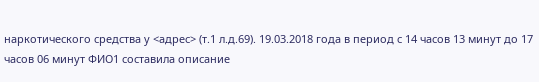наркотического средства у <адрес> (т.1 л.д.69). 19.03.2018 года в период с 14 часов 13 минут до 17 часов 06 минут ФИО1 составила описание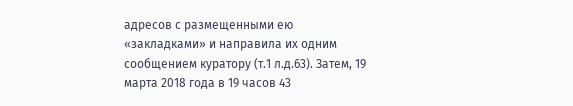адресов с размещенными ею «закладками» и направила их одним сообщением куратору (т.1 л.д.63). Затем, 19 марта 2018 года в 19 часов 43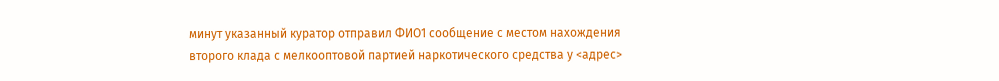минут указанный куратор отправил ФИО1 сообщение с местом нахождения второго клада с мелкооптовой партией наркотического средства у <адрес>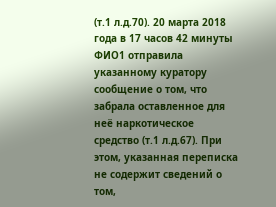(т.1 л.д.70). 20 марта 2018 года в 17 часов 42 минуты ФИО1 отправила указанному куратору сообщение о том, что забрала оставленное для неё наркотическое средство (т.1 л.д.67). При этом, указанная переписка не содержит сведений о том,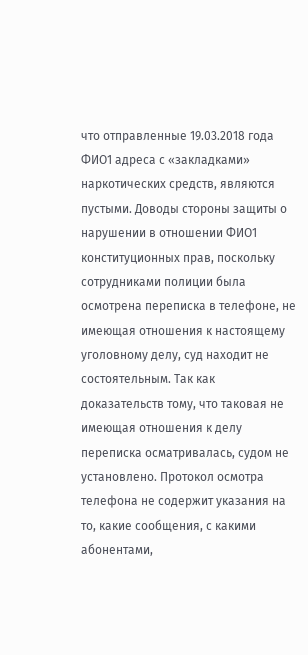что отправленные 19.03.2018 года ФИО1 адреса с «закладками» наркотических средств, являются пустыми. Доводы стороны защиты о нарушении в отношении ФИО1 конституционных прав, поскольку сотрудниками полиции была осмотрена переписка в телефоне, не имеющая отношения к настоящему уголовному делу, суд находит не состоятельным. Так как доказательств тому, что таковая не имеющая отношения к делу переписка осматривалась, судом не установлено. Протокол осмотра телефона не содержит указания на то, какие сообщения, с какими абонентами,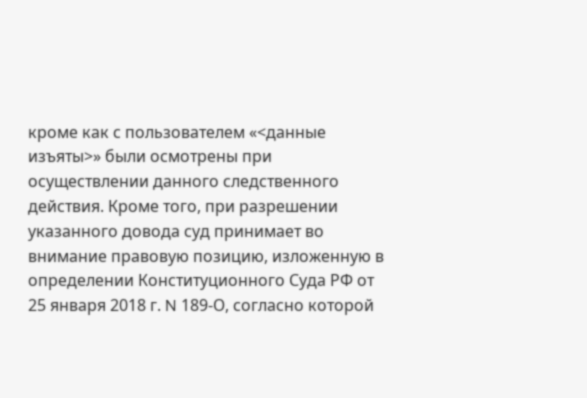кроме как с пользователем «<данные изъяты>» были осмотрены при осуществлении данного следственного действия. Кроме того, при разрешении указанного довода суд принимает во внимание правовую позицию, изложенную в определении Конституционного Суда РФ от 25 января 2018 г. N 189-О, согласно которой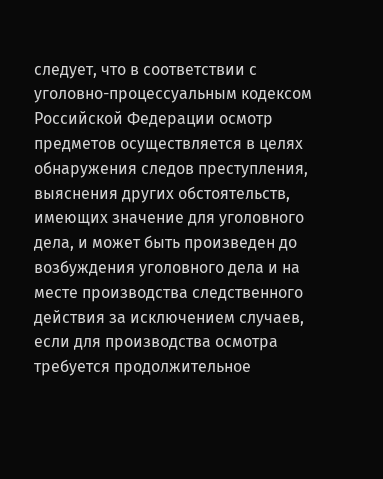следует, что в соответствии с уголовно-процессуальным кодексом Российской Федерации осмотр предметов осуществляется в целях обнаружения следов преступления, выяснения других обстоятельств, имеющих значение для уголовного дела, и может быть произведен до возбуждения уголовного дела и на месте производства следственного действия за исключением случаев, если для производства осмотра требуется продолжительное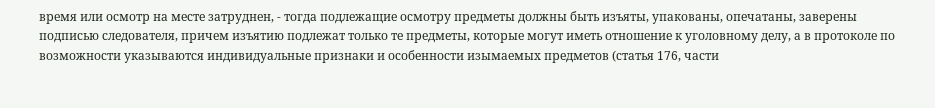время или осмотр на месте затруднен, - тогда подлежащие осмотру предметы должны быть изъяты, упакованы, опечатаны, заверены подписью следователя, причем изъятию подлежат только те предметы, которые могут иметь отношение к уголовному делу, а в протоколе по возможности указываются индивидуальные признаки и особенности изымаемых предметов (статья 176, части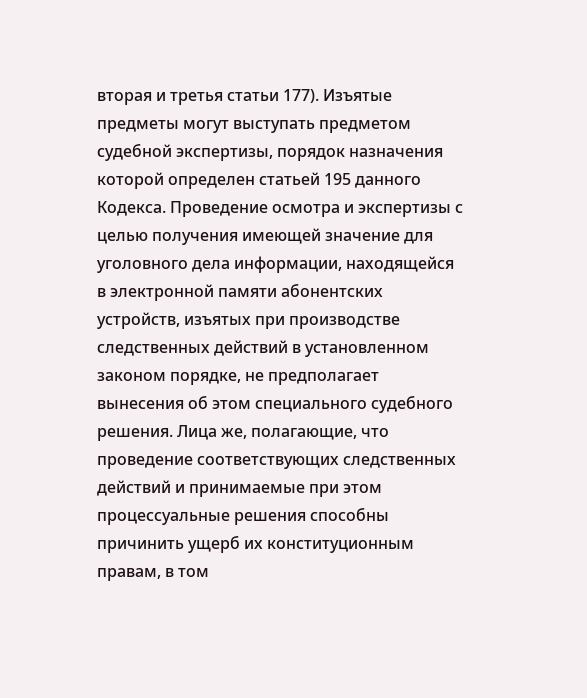вторая и третья статьи 177). Изъятые предметы могут выступать предметом судебной экспертизы, порядок назначения которой определен статьей 195 данного Кодекса. Проведение осмотра и экспертизы с целью получения имеющей значение для уголовного дела информации, находящейся в электронной памяти абонентских устройств, изъятых при производстве следственных действий в установленном законом порядке, не предполагает вынесения об этом специального судебного решения. Лица же, полагающие, что проведение соответствующих следственных действий и принимаемые при этом процессуальные решения способны причинить ущерб их конституционным правам, в том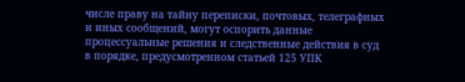числе праву на тайну переписки, почтовых, телеграфных и иных сообщений, могут оспорить данные процессуальные решения и следственные действия в суд в порядке, предусмотренном статьей 125 УПК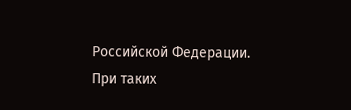Российской Федерации. При таких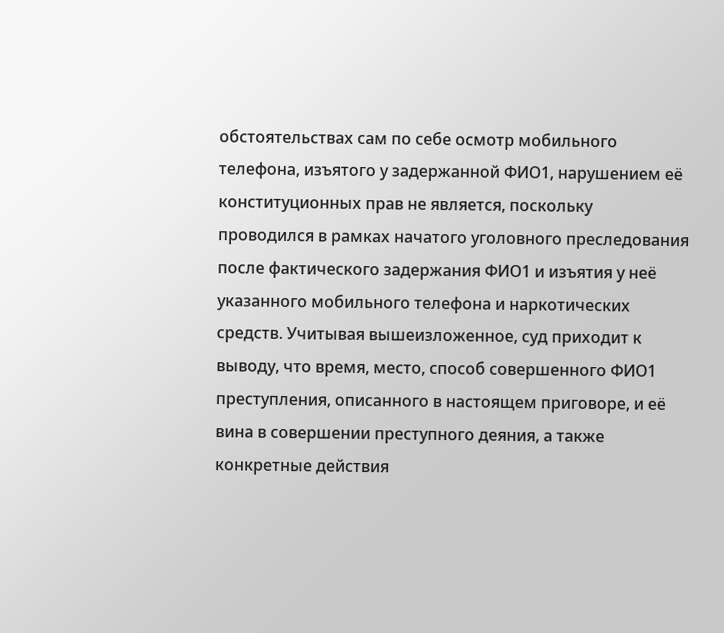обстоятельствах сам по себе осмотр мобильного телефона, изъятого у задержанной ФИО1, нарушением её конституционных прав не является, поскольку проводился в рамках начатого уголовного преследования после фактического задержания ФИО1 и изъятия у неё указанного мобильного телефона и наркотических средств. Учитывая вышеизложенное, суд приходит к выводу, что время, место, способ совершенного ФИО1 преступления, описанного в настоящем приговоре, и её вина в совершении преступного деяния, а также конкретные действия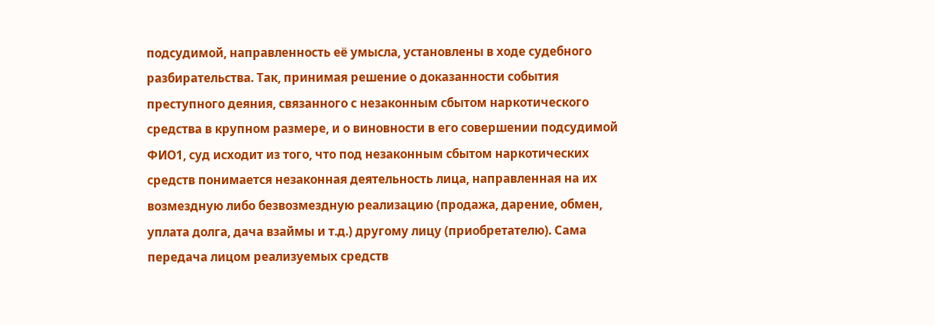подсудимой, направленность её умысла, установлены в ходе судебного разбирательства. Так, принимая решение о доказанности события преступного деяния, связанного с незаконным сбытом наркотического средства в крупном размере, и о виновности в его совершении подсудимой ФИО1, суд исходит из того, что под незаконным сбытом наркотических средств понимается незаконная деятельность лица, направленная на их возмездную либо безвозмездную реализацию (продажа, дарение, обмен, уплата долга, дача взаймы и т.д.) другому лицу (приобретателю). Сама передача лицом реализуемых средств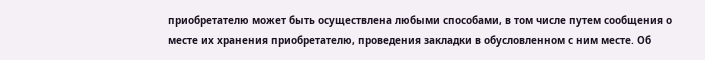приобретателю может быть осуществлена любыми способами, в том числе путем сообщения о месте их хранения приобретателю, проведения закладки в обусловленном с ним месте. Об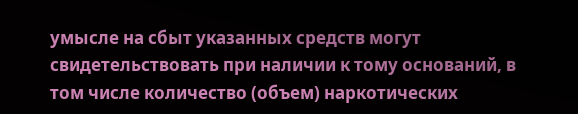умысле на сбыт указанных средств могут свидетельствовать при наличии к тому оснований, в том числе количество (объем) наркотических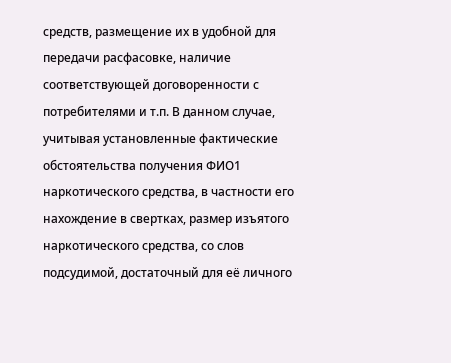средств, размещение их в удобной для передачи расфасовке, наличие соответствующей договоренности с потребителями и т.п. В данном случае, учитывая установленные фактические обстоятельства получения ФИО1 наркотического средства, в частности его нахождение в свертках, размер изъятого наркотического средства, со слов подсудимой, достаточный для её личного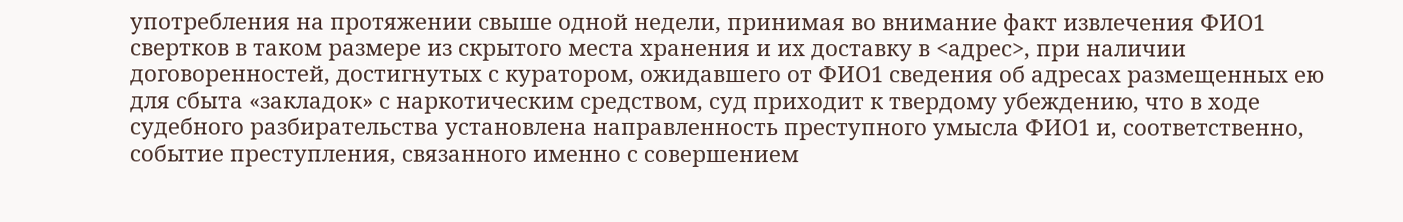употребления на протяжении свыше одной недели, принимая во внимание факт извлечения ФИО1 свертков в таком размере из скрытого места хранения и их доставку в <адрес>, при наличии договоренностей, достигнутых с куратором, ожидавшего от ФИО1 сведения об адресах размещенных ею для сбыта «закладок» с наркотическим средством, суд приходит к твердому убеждению, что в ходе судебного разбирательства установлена направленность преступного умысла ФИО1 и, соответственно, событие преступления, связанного именно с совершением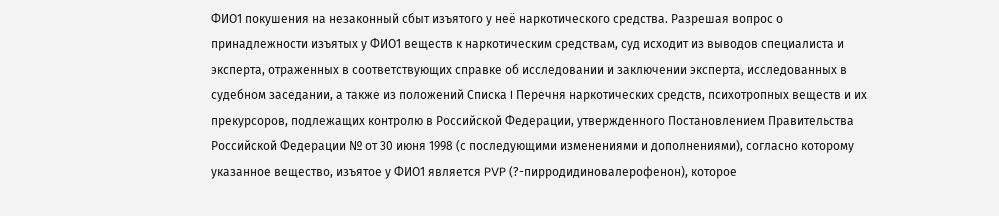ФИО1 покушения на незаконный сбыт изъятого у неё наркотического средства. Разрешая вопрос о принадлежности изъятых у ФИО1 веществ к наркотическим средствам, суд исходит из выводов специалиста и эксперта, отраженных в соответствующих справке об исследовании и заключении эксперта, исследованных в судебном заседании, а также из положений Списка I Перечня наркотических средств, психотропных веществ и их прекурсоров, подлежащих контролю в Российской Федерации, утвержденного Постановлением Правительства Российской Федерации № от 30 июня 1998 (с последующими изменениями и дополнениями), согласно которому указанное вещество, изъятое у ФИО1 является PVP (?-пирродидиновалерофенон), которое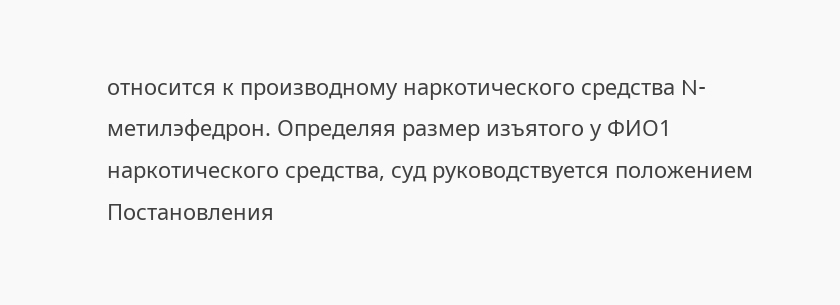относится к производному наркотического средства N-метилэфедрон. Определяя размер изъятого у ФИО1 наркотического средства, суд руководствуется положением Постановления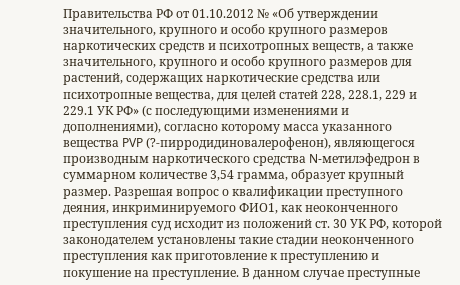Правительства РФ от 01.10.2012 № «Об утверждении значительного, крупного и особо крупного размеров наркотических средств и психотропных веществ, а также значительного, крупного и особо крупного размеров для растений, содержащих наркотические средства или психотропные вещества, для целей статей 228, 228.1, 229 и 229.1 УК РФ» (с последующими изменениями и дополнениями), согласно которому масса указанного вещества PVP (?-пирродидиновалерофенон), являющегося производным наркотического средства N-метилэфедрон в суммарном количестве 3,54 грамма, образует крупный размер. Разрешая вопрос о квалификации преступного деяния, инкриминируемого ФИО1, как неоконченного преступления суд исходит из положений ст. 30 УК РФ, которой законодателем установлены такие стадии неоконченного преступления как приготовление к преступлению и покушение на преступление. В данном случае преступные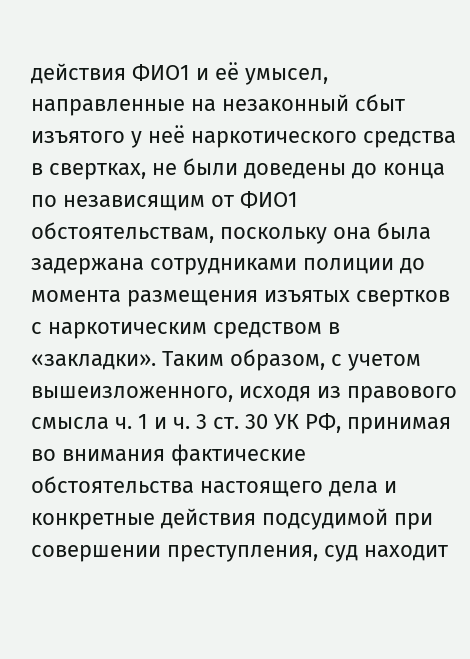действия ФИО1 и её умысел, направленные на незаконный сбыт изъятого у неё наркотического средства в свертках, не были доведены до конца по независящим от ФИО1 обстоятельствам, поскольку она была задержана сотрудниками полиции до момента размещения изъятых свертков с наркотическим средством в «закладки». Таким образом, с учетом вышеизложенного, исходя из правового смысла ч. 1 и ч. 3 ст. 30 УК РФ, принимая во внимания фактические обстоятельства настоящего дела и конкретные действия подсудимой при совершении преступления, суд находит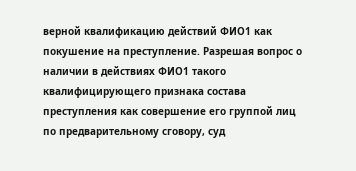верной квалификацию действий ФИО1 как покушение на преступление. Разрешая вопрос о наличии в действиях ФИО1 такого квалифицирующего признака состава преступления как совершение его группой лиц по предварительному сговору, суд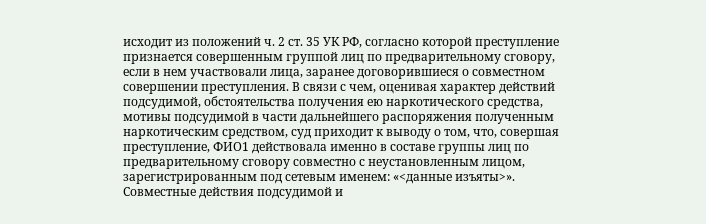исходит из положений ч. 2 ст. 35 УК РФ, согласно которой преступление признается совершенным группой лиц по предварительному сговору, если в нем участвовали лица, заранее договорившиеся о совместном совершении преступления. В связи с чем, оценивая характер действий подсудимой, обстоятельства получения ею наркотического средства, мотивы подсудимой в части дальнейшего распоряжения полученным наркотическим средством, суд приходит к выводу о том, что, совершая преступление, ФИО1 действовала именно в составе группы лиц по предварительному сговору совместно с неустановленным лицом, зарегистрированным под сетевым именем: «<данные изъяты>». Совместные действия подсудимой и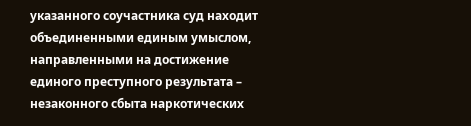указанного соучастника суд находит объединенными единым умыслом, направленными на достижение единого преступного результата – незаконного сбыта наркотических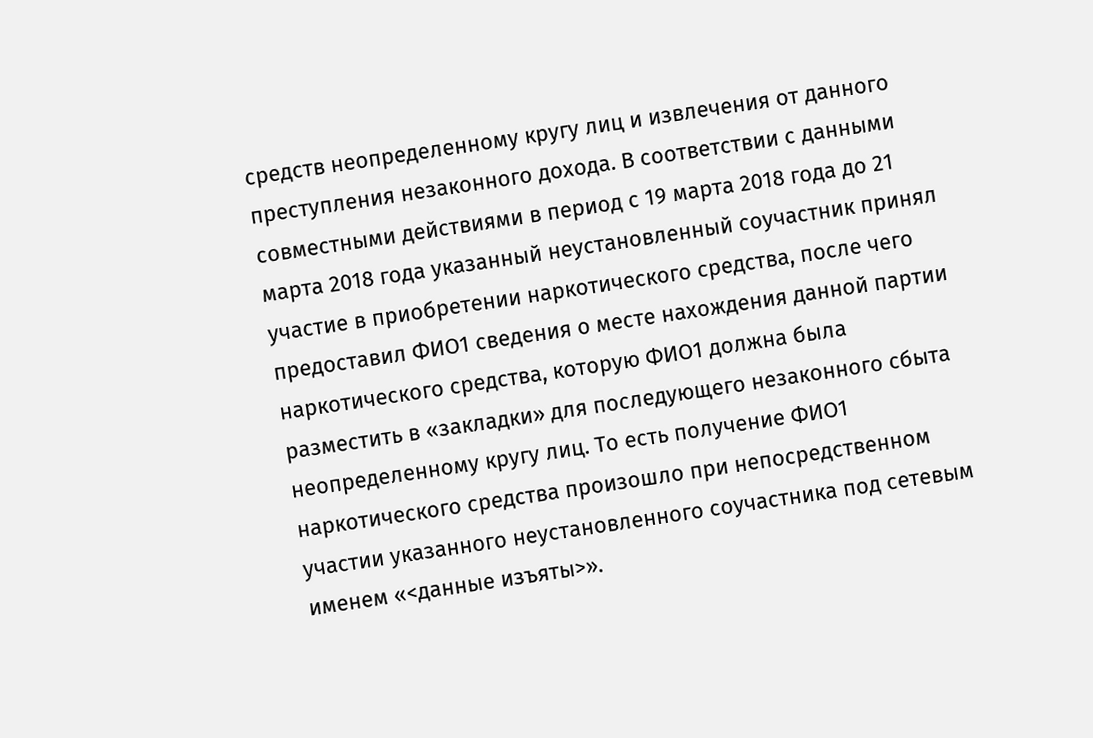средств неопределенному кругу лиц и извлечения от данного преступления незаконного дохода. В соответствии с данными совместными действиями в период с 19 марта 2018 года до 21 марта 2018 года указанный неустановленный соучастник принял участие в приобретении наркотического средства, после чего предоставил ФИО1 сведения о месте нахождения данной партии наркотического средства, которую ФИО1 должна была разместить в «закладки» для последующего незаконного сбыта неопределенному кругу лиц. То есть получение ФИО1 наркотического средства произошло при непосредственном участии указанного неустановленного соучастника под сетевым именем «<данные изъяты>».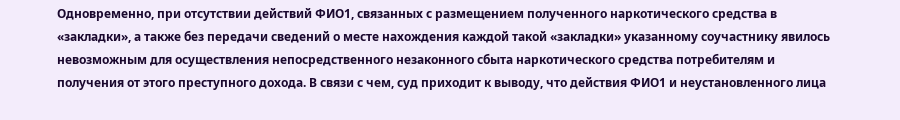Одновременно, при отсутствии действий ФИО1, связанных с размещением полученного наркотического средства в «закладки», а также без передачи сведений о месте нахождения каждой такой «закладки» указанному соучастнику явилось невозможным для осуществления непосредственного незаконного сбыта наркотического средства потребителям и получения от этого преступного дохода. В связи с чем, суд приходит к выводу, что действия ФИО1 и неустановленного лица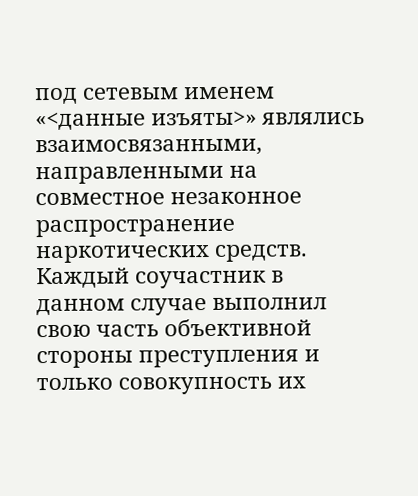под сетевым именем «<данные изъяты>» являлись взаимосвязанными, направленными на совместное незаконное распространение наркотических средств. Каждый соучастник в данном случае выполнил свою часть объективной стороны преступления и только совокупность их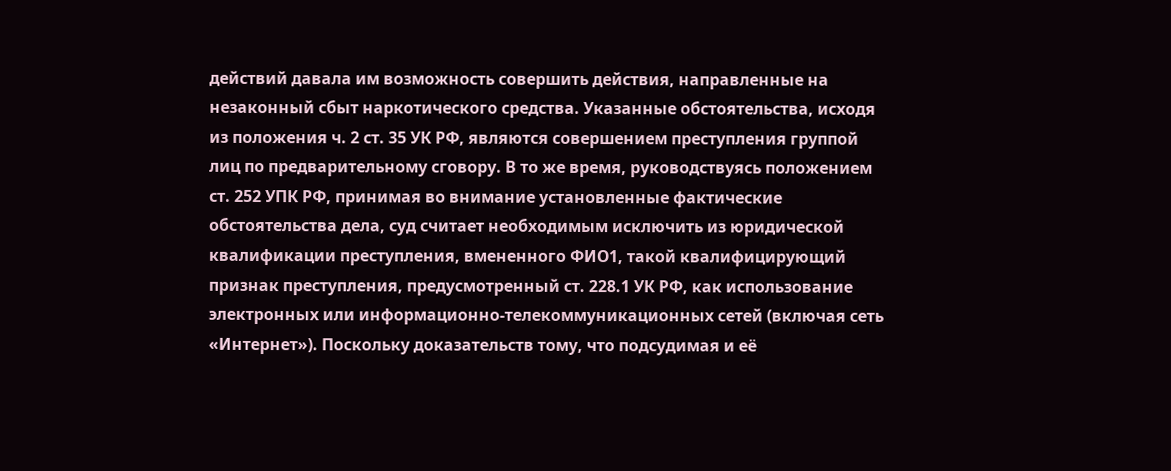действий давала им возможность совершить действия, направленные на незаконный сбыт наркотического средства. Указанные обстоятельства, исходя из положения ч. 2 ст. 35 УК РФ, являются совершением преступления группой лиц по предварительному сговору. В то же время, руководствуясь положением ст. 252 УПК РФ, принимая во внимание установленные фактические обстоятельства дела, суд считает необходимым исключить из юридической квалификации преступления, вмененного ФИО1, такой квалифицирующий признак преступления, предусмотренный ст. 228.1 УК РФ, как использование электронных или информационно-телекоммуникационных сетей (включая сеть «Интернет»). Поскольку доказательств тому, что подсудимая и её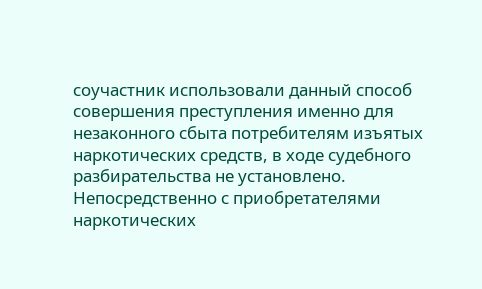соучастник использовали данный способ совершения преступления именно для незаконного сбыта потребителям изъятых наркотических средств, в ходе судебного разбирательства не установлено. Непосредственно с приобретателями наркотических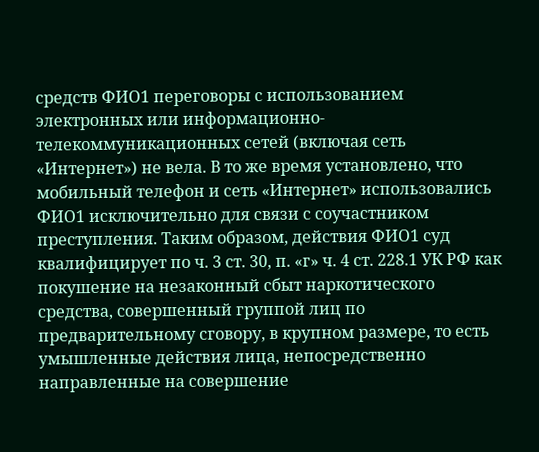средств ФИО1 переговоры с использованием электронных или информационно-телекоммуникационных сетей (включая сеть «Интернет») не вела. В то же время установлено, что мобильный телефон и сеть «Интернет» использовались ФИО1 исключительно для связи с соучастником преступления. Таким образом, действия ФИО1 суд квалифицирует по ч. 3 ст. 30, п. «г» ч. 4 ст. 228.1 УК РФ как покушение на незаконный сбыт наркотического средства, совершенный группой лиц по предварительному сговору, в крупном размере, то есть умышленные действия лица, непосредственно направленные на совершение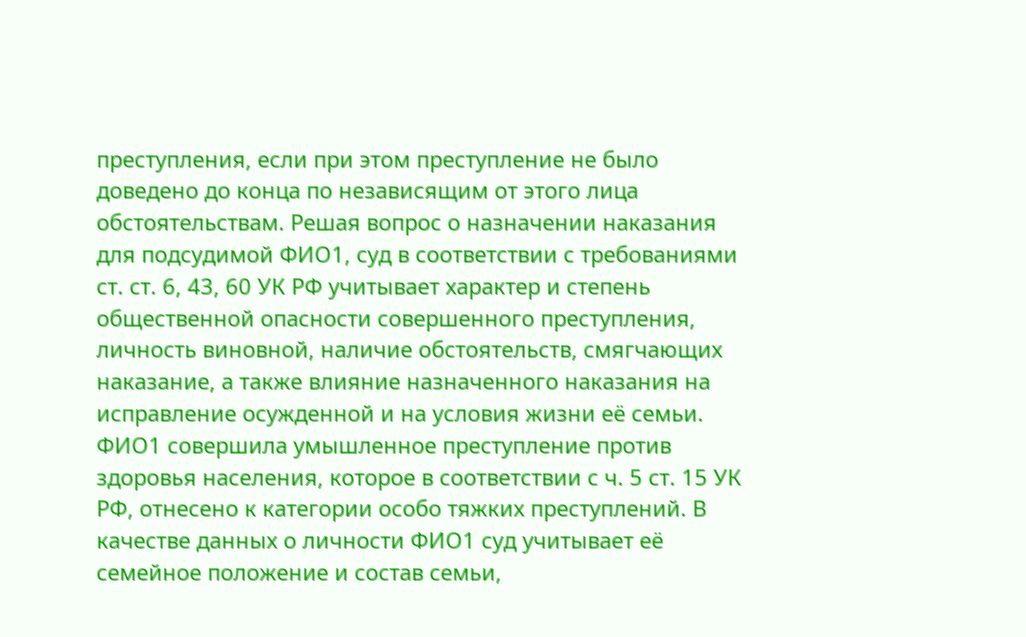преступления, если при этом преступление не было доведено до конца по независящим от этого лица обстоятельствам. Решая вопрос о назначении наказания для подсудимой ФИО1, суд в соответствии с требованиями ст. ст. 6, 43, 60 УК РФ учитывает характер и степень общественной опасности совершенного преступления, личность виновной, наличие обстоятельств, смягчающих наказание, а также влияние назначенного наказания на исправление осужденной и на условия жизни её семьи. ФИО1 совершила умышленное преступление против здоровья населения, которое в соответствии с ч. 5 ст. 15 УК РФ, отнесено к категории особо тяжких преступлений. В качестве данных о личности ФИО1 суд учитывает её семейное положение и состав семьи,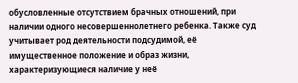обусловленные отсутствием брачных отношений, при наличии одного несовершеннолетнего ребенка. Также суд учитывает род деятельности подсудимой, её имущественное положение и образ жизни, характеризующиеся наличие у неё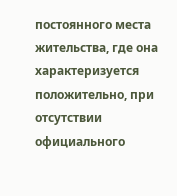постоянного места жительства, где она характеризуется положительно, при отсутствии официального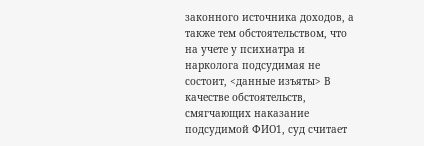законного источника доходов, а также тем обстоятельством, что на учете у психиатра и нарколога подсудимая не состоит, <данные изъяты> В качестве обстоятельств, смягчающих наказание подсудимой ФИО1, суд считает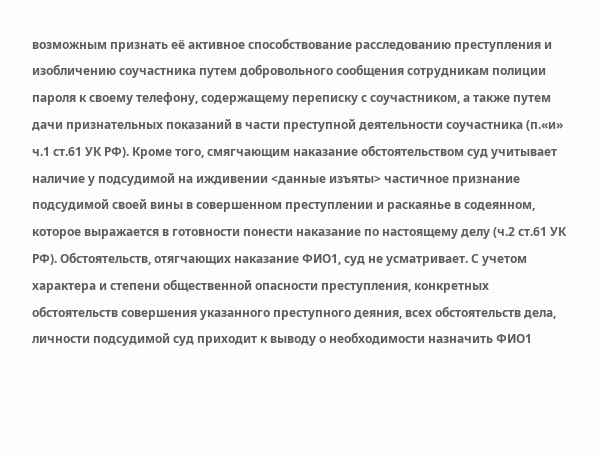возможным признать её активное способствование расследованию преступления и изобличению соучастника путем добровольного сообщения сотрудникам полиции пароля к своему телефону, содержащему переписку с соучастником, а также путем дачи признательных показаний в части преступной деятельности соучастника (п.«и» ч.1 ст.61 УК РФ). Кроме того, смягчающим наказание обстоятельством суд учитывает наличие у подсудимой на иждивении <данные изъяты> частичное признание подсудимой своей вины в совершенном преступлении и раскаянье в содеянном, которое выражается в готовности понести наказание по настоящему делу (ч.2 ст.61 УК РФ). Обстоятельств, отягчающих наказание ФИО1, суд не усматривает. С учетом характера и степени общественной опасности преступления, конкретных обстоятельств совершения указанного преступного деяния, всех обстоятельств дела, личности подсудимой суд приходит к выводу о необходимости назначить ФИО1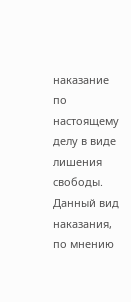наказание по настоящему делу в виде лишения свободы. Данный вид наказания, по мнению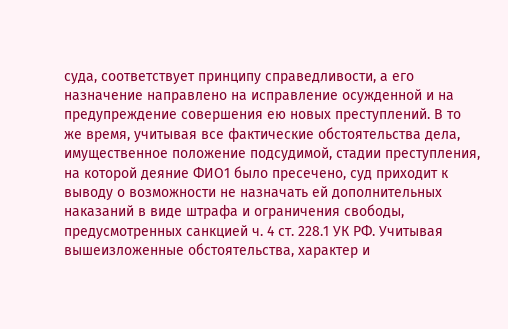суда, соответствует принципу справедливости, а его назначение направлено на исправление осужденной и на предупреждение совершения ею новых преступлений. В то же время, учитывая все фактические обстоятельства дела, имущественное положение подсудимой, стадии преступления, на которой деяние ФИО1 было пресечено, суд приходит к выводу о возможности не назначать ей дополнительных наказаний в виде штрафа и ограничения свободы, предусмотренных санкцией ч. 4 ст. 228.1 УК РФ. Учитывая вышеизложенные обстоятельства, характер и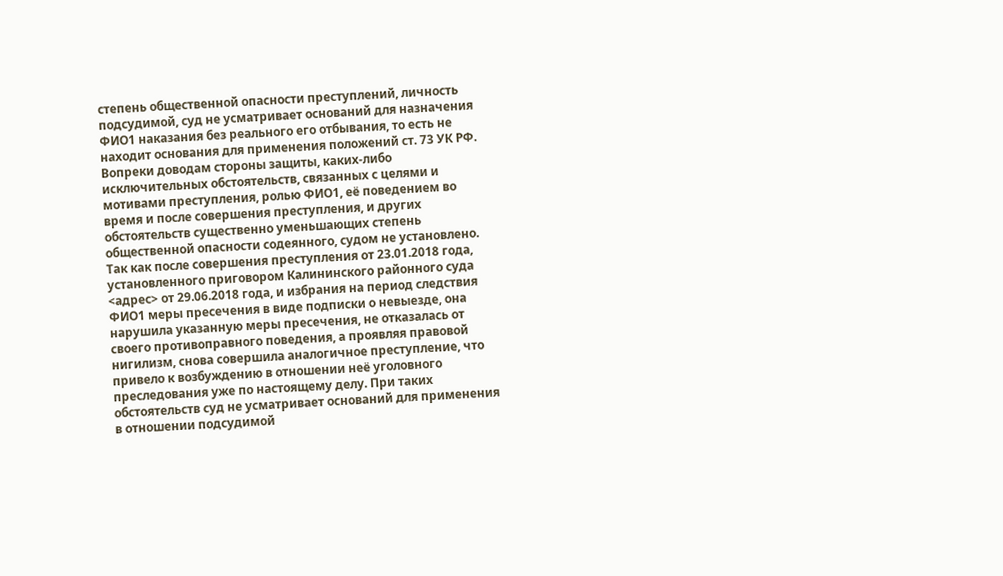степень общественной опасности преступлений, личность подсудимой, суд не усматривает оснований для назначения ФИО1 наказания без реального его отбывания, то есть не находит основания для применения положений ст. 73 УК РФ. Вопреки доводам стороны защиты, каких-либо исключительных обстоятельств, связанных с целями и мотивами преступления, ролью ФИО1, её поведением во время и после совершения преступления, и других обстоятельств существенно уменьшающих степень общественной опасности содеянного, судом не установлено. Так как после совершения преступления от 23.01.2018 года, установленного приговором Калининского районного суда <адрес> от 29.06.2018 года, и избрания на период следствия ФИО1 меры пресечения в виде подписки о невыезде, она нарушила указанную меры пресечения, не отказалась от своего противоправного поведения, а проявляя правовой нигилизм, снова совершила аналогичное преступление, что привело к возбуждению в отношении неё уголовного преследования уже по настоящему делу. При таких обстоятельств суд не усматривает оснований для применения в отношении подсудимой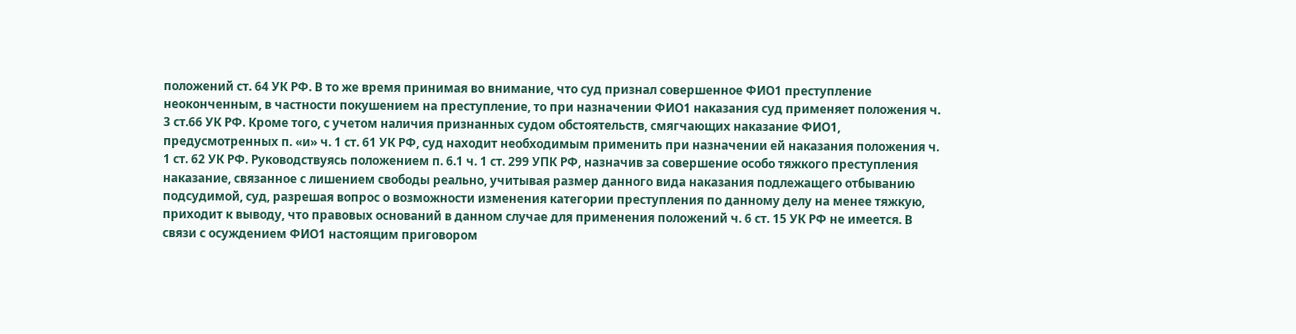положений ст. 64 УК РФ. В то же время принимая во внимание, что суд признал совершенное ФИО1 преступление неоконченным, в частности покушением на преступление, то при назначении ФИО1 наказания суд применяет положения ч. 3 ст.66 УК РФ. Кроме того, с учетом наличия признанных судом обстоятельств, смягчающих наказание ФИО1, предусмотренных п. «и» ч. 1 ст. 61 УК РФ, суд находит необходимым применить при назначении ей наказания положения ч. 1 ст. 62 УК РФ. Руководствуясь положением п. 6.1 ч. 1 ст. 299 УПК РФ, назначив за совершение особо тяжкого преступления наказание, связанное с лишением свободы реально, учитывая размер данного вида наказания подлежащего отбыванию подсудимой, суд, разрешая вопрос о возможности изменения категории преступления по данному делу на менее тяжкую, приходит к выводу, что правовых оснований в данном случае для применения положений ч. 6 ст. 15 УК РФ не имеется. В связи с осуждением ФИО1 настоящим приговором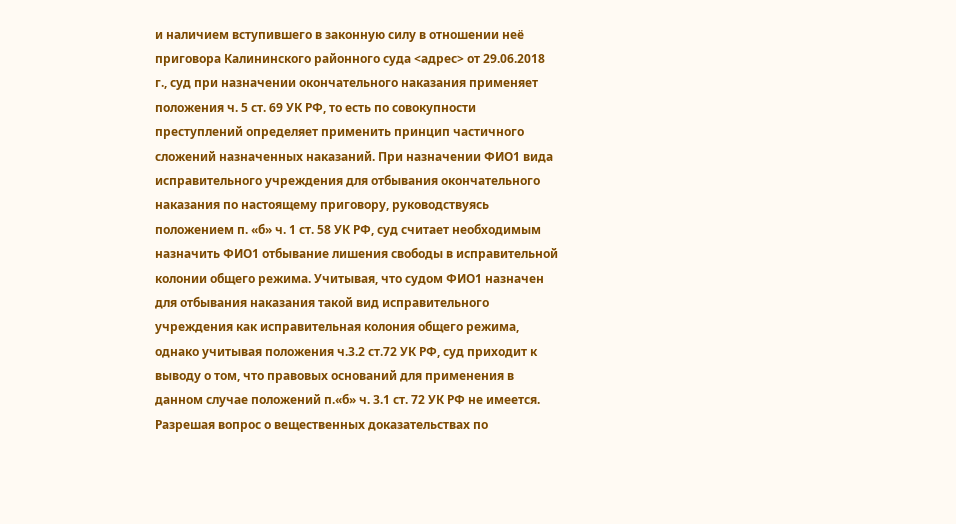и наличием вступившего в законную силу в отношении неё приговора Калининского районного суда <адрес> от 29.06.2018 г., суд при назначении окончательного наказания применяет положения ч. 5 ст. 69 УК РФ, то есть по совокупности преступлений определяет применить принцип частичного сложений назначенных наказаний. При назначении ФИО1 вида исправительного учреждения для отбывания окончательного наказания по настоящему приговору, руководствуясь положением п. «б» ч. 1 ст. 58 УК РФ, суд считает необходимым назначить ФИО1 отбывание лишения свободы в исправительной колонии общего режима. Учитывая, что судом ФИО1 назначен для отбывания наказания такой вид исправительного учреждения как исправительная колония общего режима, однако учитывая положения ч.3.2 ст.72 УК РФ, суд приходит к выводу о том, что правовых оснований для применения в данном случае положений п.«б» ч. 3.1 ст. 72 УК РФ не имеется. Разрешая вопрос о вещественных доказательствах по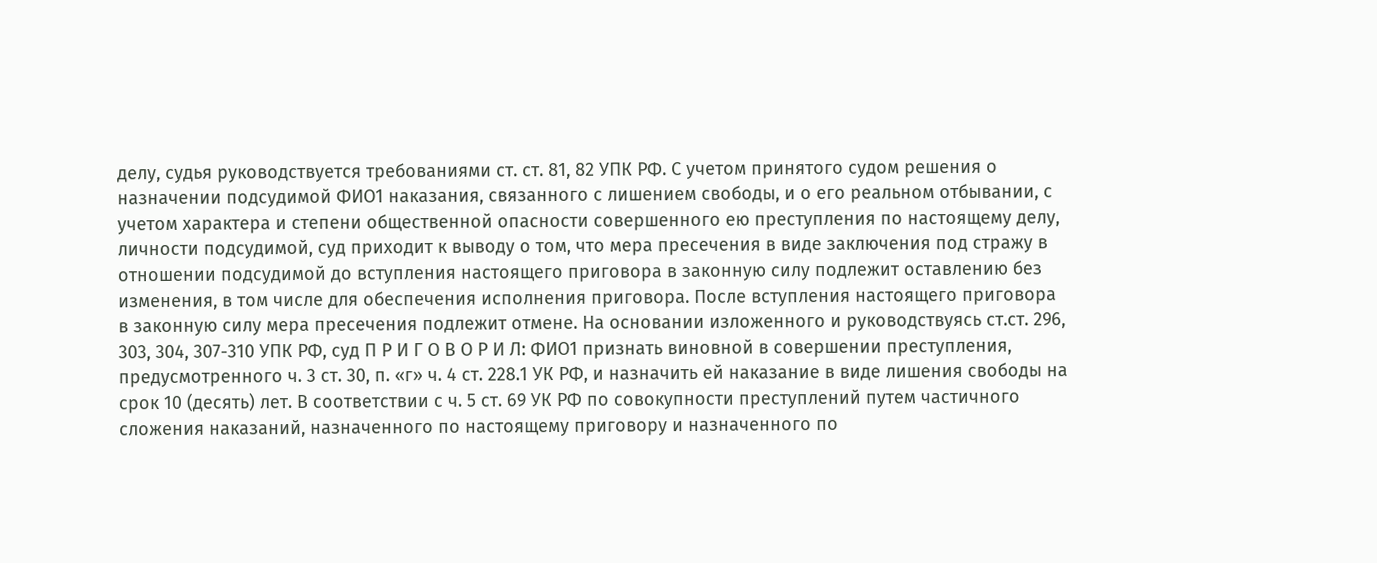делу, судья руководствуется требованиями ст. ст. 81, 82 УПК РФ. С учетом принятого судом решения о назначении подсудимой ФИО1 наказания, связанного с лишением свободы, и о его реальном отбывании, с учетом характера и степени общественной опасности совершенного ею преступления по настоящему делу, личности подсудимой, суд приходит к выводу о том, что мера пресечения в виде заключения под стражу в отношении подсудимой до вступления настоящего приговора в законную силу подлежит оставлению без изменения, в том числе для обеспечения исполнения приговора. После вступления настоящего приговора в законную силу мера пресечения подлежит отмене. На основании изложенного и руководствуясь ст.ст. 296, 303, 304, 307-310 УПК РФ, суд П Р И Г О В О Р И Л: ФИО1 признать виновной в совершении преступления, предусмотренного ч. 3 ст. 30, п. «г» ч. 4 ст. 228.1 УК РФ, и назначить ей наказание в виде лишения свободы на срок 10 (десять) лет. В соответствии с ч. 5 ст. 69 УК РФ по совокупности преступлений путем частичного сложения наказаний, назначенного по настоящему приговору и назначенного по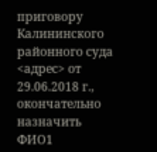приговору Калининского районного суда <адрес> от 29.06.2018 г., окончательно назначить ФИО1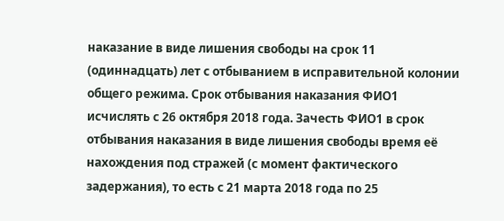наказание в виде лишения свободы на срок 11 (одиннадцать) лет с отбыванием в исправительной колонии общего режима. Срок отбывания наказания ФИО1 исчислять с 26 октября 2018 года. Зачесть ФИО1 в срок отбывания наказания в виде лишения свободы время её нахождения под стражей (с момент фактического задержания), то есть с 21 марта 2018 года по 25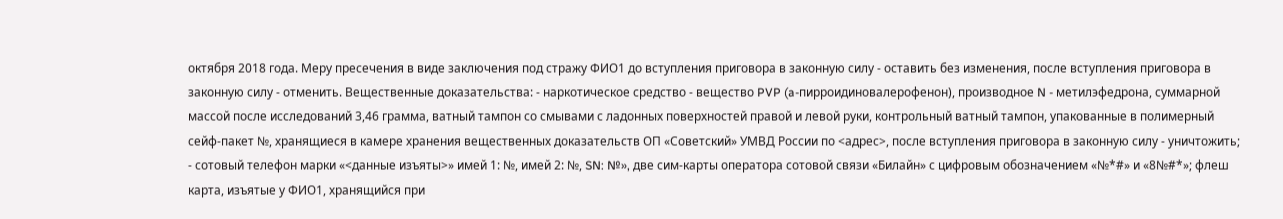октября 2018 года. Меру пресечения в виде заключения под стражу ФИО1 до вступления приговора в законную силу - оставить без изменения, после вступления приговора в законную силу - отменить. Вещественные доказательства: - наркотическое средство - вещество PVP (a-пирроидиновалерофенон), производное N - метилэфедрона, суммарной массой после исследований 3,46 грамма, ватный тампон со смывами с ладонных поверхностей правой и левой руки, контрольный ватный тампон, упакованные в полимерный сейф-пакет №, хранящиеся в камере хранения вещественных доказательств ОП «Советский» УМВД России по <адрес>, после вступления приговора в законную силу - уничтожить; - сотовый телефон марки «<данные изъяты>» имей 1: №, имей 2: №, SN: №», две сим-карты оператора сотовой связи «Билайн» с цифровым обозначением «№*#» и «8№#*»; флеш карта, изъятые у ФИО1, хранящийся при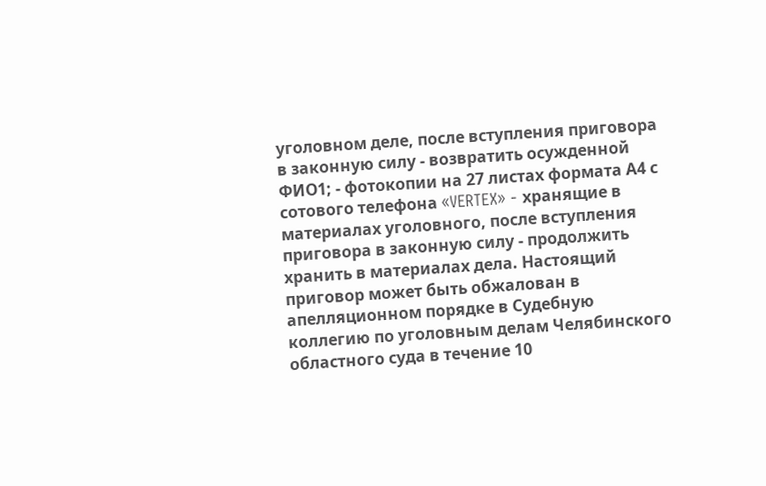уголовном деле, после вступления приговора в законную силу - возвратить осужденной ФИО1; - фотокопии на 27 листах формата А4 с сотового телефона «VERTEX» - хранящие в материалах уголовного, после вступления приговора в законную силу - продолжить хранить в материалах дела. Настоящий приговор может быть обжалован в апелляционном порядке в Судебную коллегию по уголовным делам Челябинского областного суда в течение 10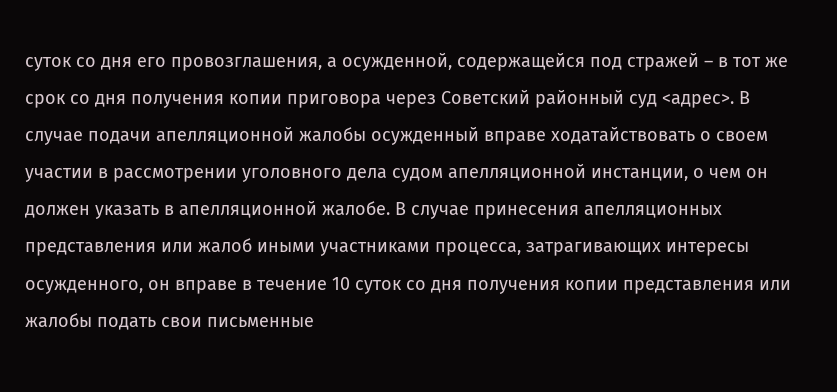суток со дня его провозглашения, а осужденной, содержащейся под стражей – в тот же срок со дня получения копии приговора через Советский районный суд <адрес>. В случае подачи апелляционной жалобы осужденный вправе ходатайствовать о своем участии в рассмотрении уголовного дела судом апелляционной инстанции, о чем он должен указать в апелляционной жалобе. В случае принесения апелляционных представления или жалоб иными участниками процесса, затрагивающих интересы осужденного, он вправе в течение 10 суток со дня получения копии представления или жалобы подать свои письменные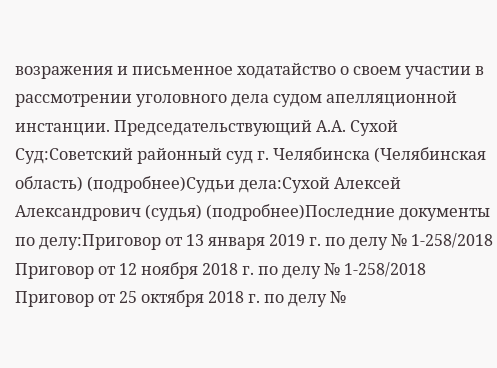возражения и письменное ходатайство о своем участии в рассмотрении уголовного дела судом апелляционной инстанции. Председательствующий А.А. Сухой Суд:Советский районный суд г. Челябинска (Челябинская область) (подробнее)Судьи дела:Сухой Алексей Александрович (судья) (подробнее)Последние документы по делу:Приговор от 13 января 2019 г. по делу № 1-258/2018 Приговор от 12 ноября 2018 г. по делу № 1-258/2018 Приговор от 25 октября 2018 г. по делу №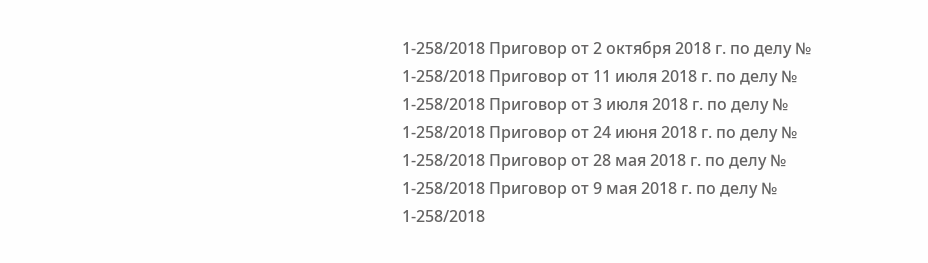1-258/2018 Приговор от 2 октября 2018 г. по делу № 1-258/2018 Приговор от 11 июля 2018 г. по делу № 1-258/2018 Приговор от 3 июля 2018 г. по делу № 1-258/2018 Приговор от 24 июня 2018 г. по делу № 1-258/2018 Приговор от 28 мая 2018 г. по делу № 1-258/2018 Приговор от 9 мая 2018 г. по делу № 1-258/2018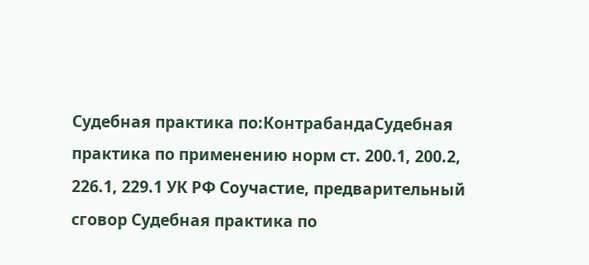Судебная практика по:КонтрабандаСудебная практика по применению норм ст. 200.1, 200.2, 226.1, 229.1 УК РФ Соучастие, предварительный сговор Судебная практика по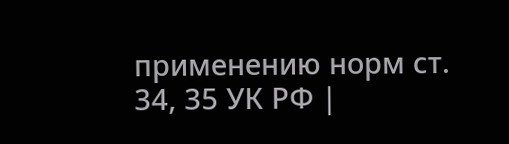применению норм ст. 34, 35 УК РФ |